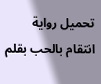تحميل رواية انتقام بالحب بقلم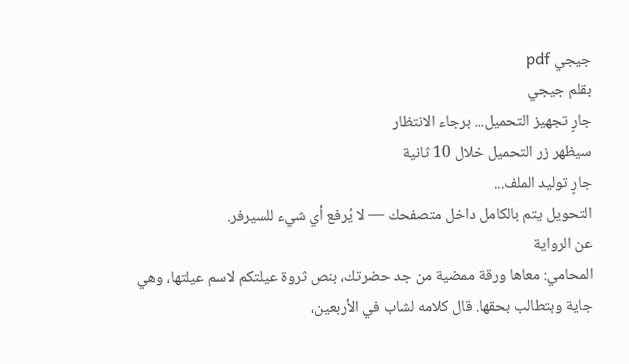جيجي pdf
بقلم جيجي
جارٍ تجهيز التحميل... برجاء الانتظار
سيظهر زر التحميل خلال 10 ثانية
جارٍ توليد الملف...
التحويل يتم بالكامل داخل متصفحك — لا يُرفع أي شيء للسيرفر.
عن الرواية
المحامي: معاها ورقة ممضية من جد حضرتك، بنص ثروة عيلتكم لاسم عيلتها، وهي جاية وبتطالب بحقها. قال كلامه لشاب في الأربعين،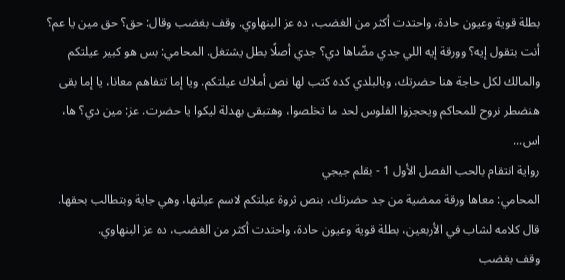بطلة قوية وعيون حادة، واحتدت أكثر من الغضب، ده عز البنهاوي. وقف بغضب وقال: حق؟ حق مين يا عم؟ أنت بتقول إيه؟ وورقة إيه اللي جدي مضّاها دي؟ جدي أصلًا بطل يشتغل. المحامي: بس هو كبير عيلتكم والمالك لكل حاجة هنا حضرتك، وبالبلدي كده كتب لها نص أملاك عيلتكم. ويا إما تتفاهم معانا، يا إما بقى هنضطر نروح للمحاكم ويحجزوا الفلوس لحد ما تخلصوا، وهتبقى بهدلة ليكوا يا حضرت. عز: مين دي؟ ها، اس...
رواية انتقام بالحب الفصل الأول 1 - بقلم جيجي
المحامي: معاها ورقة ممضية من جد حضرتك، بنص ثروة عيلتكم لاسم عيلتها، وهي جاية وبتطالب بحقها.
قال كلامه لشاب في الأربعين، بطلة قوية وعيون حادة، واحتدت أكثر من الغضب، ده عز البنهاوي.
وقف بغضب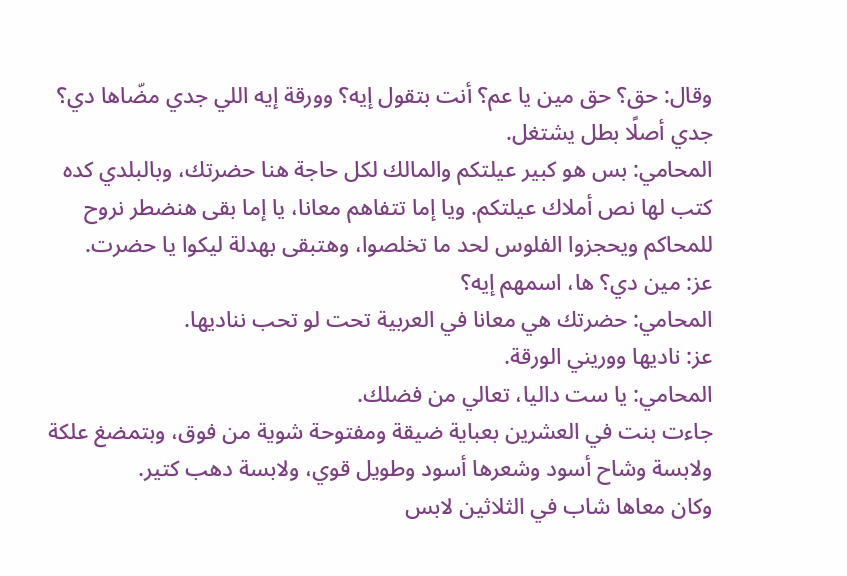وقال: حق؟ حق مين يا عم؟ أنت بتقول إيه؟ وورقة إيه اللي جدي مضّاها دي؟ جدي أصلًا بطل يشتغل.
المحامي: بس هو كبير عيلتكم والمالك لكل حاجة هنا حضرتك، وبالبلدي كده كتب لها نص أملاك عيلتكم. ويا إما تتفاهم معانا، يا إما بقى هنضطر نروح للمحاكم ويحجزوا الفلوس لحد ما تخلصوا، وهتبقى بهدلة ليكوا يا حضرت.
عز: مين دي؟ ها، اسمهم إيه؟
المحامي: حضرتك هي معانا في العربية تحت لو تحب نناديها.
عز: ناديها ووريني الورقة.
المحامي: يا ست داليا، تعالي من فضلك.
جاءت بنت في العشرين بعباية ضيقة ومفتوحة شوية من فوق، وبتمضغ علكة ولابسة وشاح أسود وشعرها أسود وطويل قوي، ولابسة دهب كتير.
وكان معاها شاب في الثلاثين لابس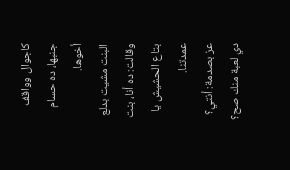كاجوال وواقف جنبها، ده حسام أخوها.
البنت مشيت بدلع وقالت: ده أنا، بنت بتاع الحشيش يا عمدتنا.
عز بصدمة: أنتي؟ دي لعبة منك صح؟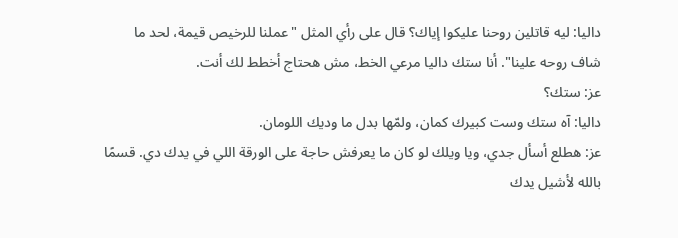داليا: ليه قاتلين روحنا عليكوا إياك؟ قال على رأي المثل "عملنا للرخيص قيمة، لحد ما شاف روحه علينا". أنا ستك داليا مرعي الخط، مش هحتاج أخطط لك أنت.
عز: ستك؟
داليا: آه ستك وست كبيرك كمان، ولمّها بدل ما وديك اللومان.
عز: هطلع أسأل جدي، ويا ويلك لو كان ما يعرفش حاجة على الورقة اللي في يدك دي. قسمًا بالله لأشيل يدك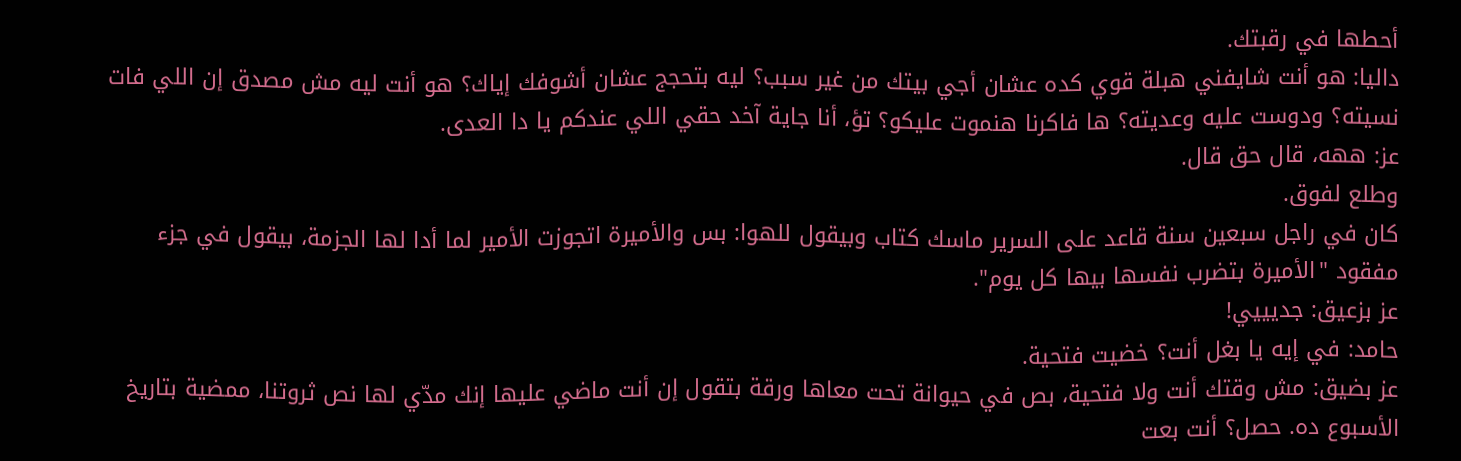أحطها في رقبتك.
داليا: هو أنت شايفني هبلة قوي كده عشان أجي بيتك من غير سبب؟ ليه بتحجج عشان أشوفك إياك؟ هو أنت ليه مش مصدق إن اللي فات نسيته؟ ودوست عليه وعديته؟ ها فاكرنا هنموت عليكو؟ تؤ، أنا جاية آخد حقي اللي عندكم يا دا العدى.
عز: ههه، قال حق قال.
وطلع لفوق.
كان في راجل سبعين سنة قاعد على السرير ماسك كتاب وبيقول للهوا: بس والأميرة اتجوزت الأمير لما أدا لها الجزمة، بيقول في جزء مفقود "الأميرة بتضرب نفسها بيها كل يوم".
عز بزعيق: جديييي!
حامد: في إيه يا بغل أنت؟ خضيت فتحية.
عز بضيق: مش وقتك أنت ولا فتحية، بص في حيوانة تحت معاها ورقة بتقول إن أنت ماضي عليها إنك مدّي لها نص ثروتنا، ممضية بتاريخ الأسبوع ده. حصل؟ أنت بعت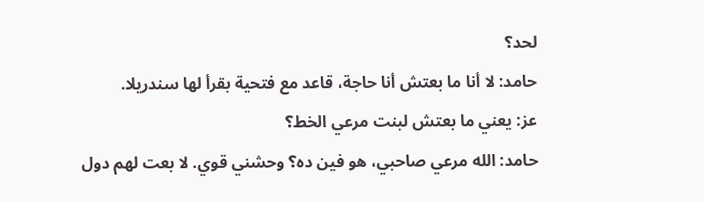لحد؟
حامد: لا أنا ما بعتش أنا حاجة، قاعد مع فتحية بقرأ لها سندريلا.
عز: يعني ما بعتش لبنت مرعي الخط؟
حامد: الله مرعي صاحبي، هو فين ده؟ وحشني قوي. لا بعت لهم دول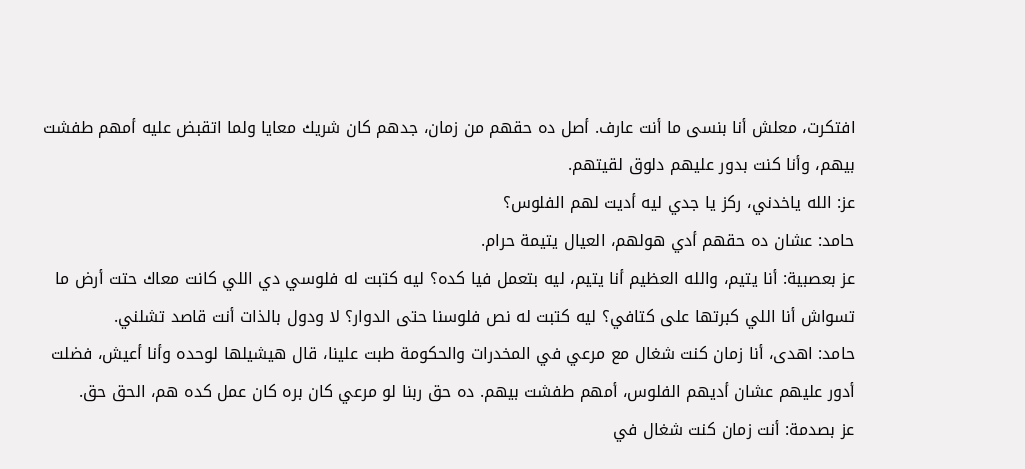افتكرت، معلش أنا بنسى ما أنت عارف. أصل ده حقهم من زمان، جدهم كان شريك معايا ولما اتقبض عليه أمهم طفشت بيهم، وأنا كنت بدور عليهم دلوق لقيتهم.
عز: الله ياخدني، ركز يا جدي ليه أديت لهم الفلوس؟
حامد: عشان ده حقهم أدي هولهم، العيال يتيمة حرام.
عز بعصبية: أنا يتيم، والله العظيم أنا يتيم، ليه بتعمل فيا كده؟ ليه كتبت له فلوسي دي اللي كانت معاك حتت أرض ما تسواش أنا اللي كبرتها على كتافي؟ ليه كتبت له نص فلوسنا حتى الدوار؟ لا ودول بالذات أنت قاصد تشلني.
حامد: اهدى، أنا زمان كنت شغال مع مرعي في المخدرات والحكومة طبت علينا، قال هيشيلها لوحده وأنا أعيش، فضلت أدور عليهم عشان أديهم الفلوس، أمهم طفشت بيهم. ده حق ربنا لو مرعي كان بره كان عمل كده هم، الحق حق.
عز بصدمة: أنت زمان كنت شغال في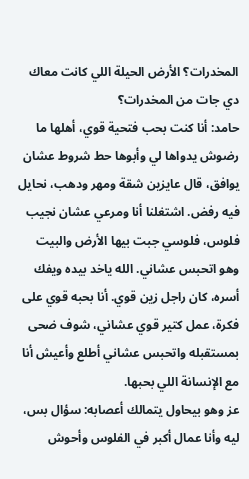المخدرات؟ الأرض الحيلة اللي كانت معاك دي جات من المخدرات؟
حامد: أنا كنت بحب فتحية قوي، أهلها ما رضوش يدواها لي وأبوها حط شروط عشان يوافق، قال عايزين شقة ومهر ودهب، نحايل فيه رفض. اشتغلنا أنا ومرعي عشان نجيب فلوس، فلوسي جبت بيها الأرض والبيت وهو اتحبس عشاني. الله ياخد بيده ويفك أسره، كان راجل زين قوي. أنا بحبه قوي على فكرة، عمل كتير قوي عشاني، شوف ضحى بمستقبله واتحبس عشاني أطلع وأعيش أنا مع الإنسانة اللي بحبها.
عز وهو بيحاول يتمالك أعصابه: سؤال بس، ليه وأنا عمال أكبر في الفلوس وأحوش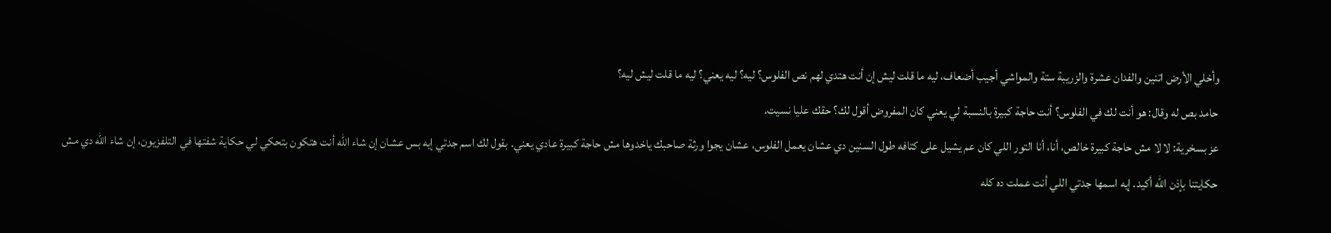وأخلي الأرض اتنين والفدان عشرة والزريبة ستة والمواشي أجيب أضعاف، ليه ما قلت ليش إن أنت هتدي لهم نص الفلوس؟ ليه؟ ليه يعني؟ ليه ما قلت ليش ليه؟
حامد بص له وقال: هو أنت لك في الفلوس؟ أنت حاجة كبيرة بالنسبة لي يعني كان المفروض أقول لك؟ حقك عليا نسيت.
عز بسخرية: لا لا مش حاجة كبيرة خالص، أنا، أنا التور اللي كان عم يشيل على كتافه طول السنين دي عشان يعمل الفلوس، عشان يجوا ورثة صاحبك ياخدوها مش حاجة كبيرة عادي يعني. بقول لك اسم جدتي إيه بس عشان إن شاء الله أنت هتكون بتحكي لي حكاية شفتها في التلفزيون، إن شاء الله دي مش حكايتنا بإذن الله أكيد. إيه اسمها جدتي اللي أنت عملت ده كله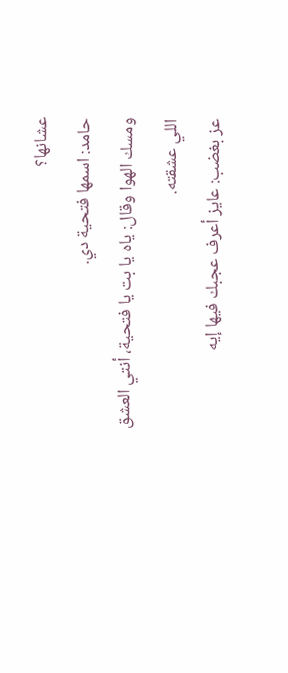عشانها؟
حامد: اسمها فتحية دي.
ومسك الهوا وقال: ياه يا بت يا فتحية، أنتي العشق اللي عشقته.
عز بغضب: عايز أعرف عجبك فيها إيه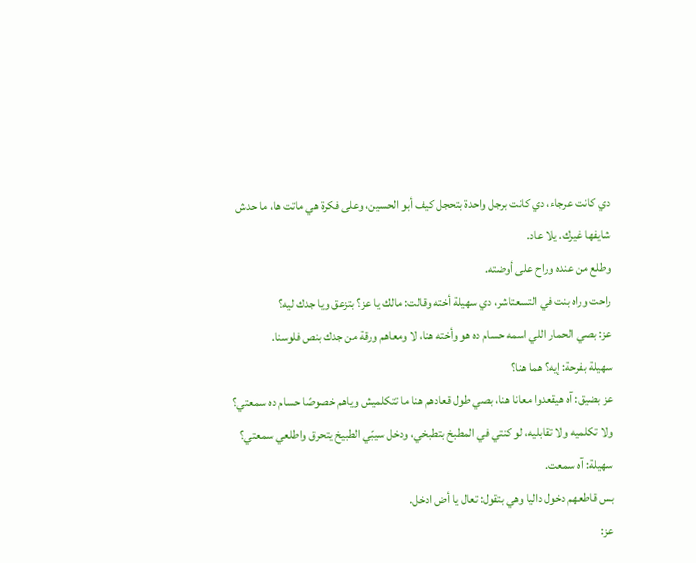دي كانت عرجاء، دي كانت برجل واحدة بتحجل كيف أبو الحسين، وعلى فكرة هي ماتت ها، ما حدش شايفها غيرك. يلا عاد.
وطلع من عنده وراح على أوضته.
راحت وراه بنت في التسعتاشر، دي سهيلة أخته وقالت: مالك يا عز؟ بتزعق ويا جدك ليه؟
عز: بصي الحمار اللي اسمه حسام ده هو وأخته هنا، لا ومعاهم ورقة من جدك بنص فلوسنا.
سهيلة بفرحة: إيه؟ هما هنا؟
عز بضيق: آه هيقعدوا معانا هنا، بصي طول قعادهم هنا ما تتكلميش وياهم خصوصًا حسام ده سمعتي؟ ولا تكلميه ولا تقابليه، لو كنتي في المطبخ بتطبخي، ودخل سيبّي الطبيخ يتحرق واطلعي سمعتي؟
سهيلة: آه سمعت.
بس قاطعهم دخول داليا وهي بتقول: تعال يا أض ادخل.
عز: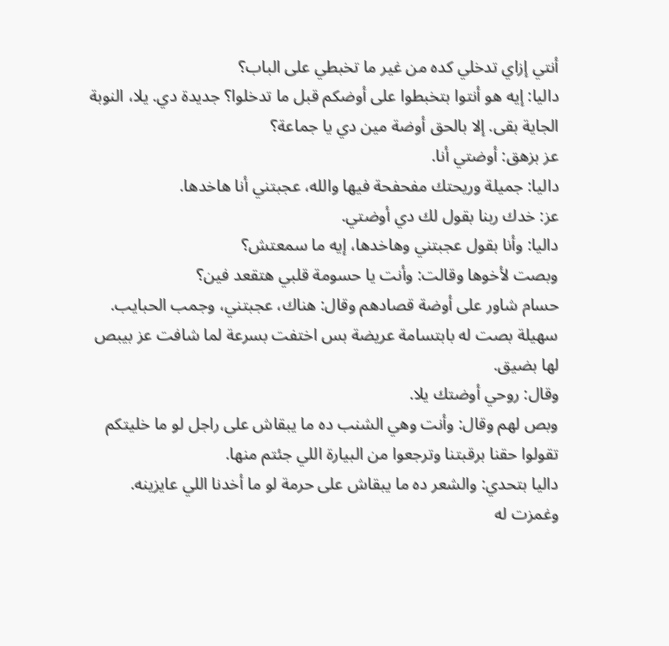أنتي إزاي تدخلي كده من غير ما تخبطي على الباب؟
داليا: إيه هو أنتوا بتخبطوا على أوضكم قبل ما تدخلوا؟ جديدة دي. يلا، النوبة الجاية بقى. إلا بالحق أوضة مين دي يا جماعة؟
عز بزهق: أوضتي أنا.
داليا: جميلة وريحتك مفحفحة فيها والله، عجبتني أنا هاخدها.
عز: خدك ربنا بقول لك دي أوضتي.
داليا: وأنا بقول عجبتني وهاخدها، إيه ما سمعتش؟
وبصت لأخوها وقالت: وأنت يا حسومة قلبي هتقعد فين؟
حسام شاور على أوضة قصادهم وقال: هناك، عجبتني، وجمب الحبايب.
سهيلة بصت له بابتسامة عريضة بس اختفت بسرعة لما شافت عز بيبص لها بضيق.
وقال: روحي أوضتك يلا.
وبص لهم وقال: وأنت وهي الشنب ده ما يبقاش على راجل لو ما خليتكم تقولوا حقنا برقبتنا وترجعوا من البيارة اللي جئتم منها.
داليا بتحدي: والشعر ده ما يبقاش على حرمة لو ما أخدنا اللي عايزينه.
وغمزت له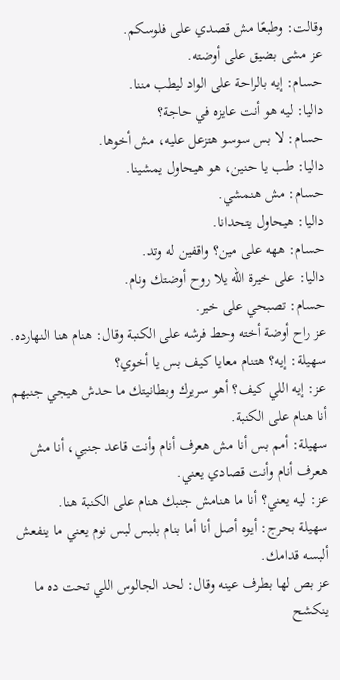وقالت: وطبعًا مش قصدي على فلوسكم.
عز مشى بضيق على أوضته.
حسام: إيه بالراحة على الواد ليطب مننا.
داليا: ليه هو أنت عايزه في حاجة؟
حسام: لا بس سوسو هتزعل عليه، مش أخوها.
داليا: طب يا حنين، هو هيحاول يمشينا.
حسام: مش هنمشي.
داليا: هيحاول يتحدانا.
حسام: ههه على مين؟ واقفين له وتد.
داليا: على خيرة الله يلا روح أوضتك ونام.
حسام: تصبحي على خير.
عز راح أوضة أخته وحط فرشه على الكنبة وقال: هنام هنا النهارده.
سهيلة: إيه؟ هتنام معايا كيف بس يا أخوي؟
عز: إيه اللي كيف؟ أهو سريرك وبطانيتك ما حدش هيجي جنبهم أنا هنام على الكنبة.
سهيلة: أمم بس أنا مش هعرف أنام وأنت قاعد جنبي، أنا مش هعرف أنام وأنت قصادي يعني.
عز: ليه يعني؟ أنا ما هنامش جنبك هنام على الكنبة هنا.
سهيلة بحرج: أيوه أصل أنا أما بنام بلبس لبس نوم يعني ما ينفعش ألبسه قدامك.
عز بص لها بطرف عينه وقال: لحد الجالوس اللي تحت ده ما ينكشح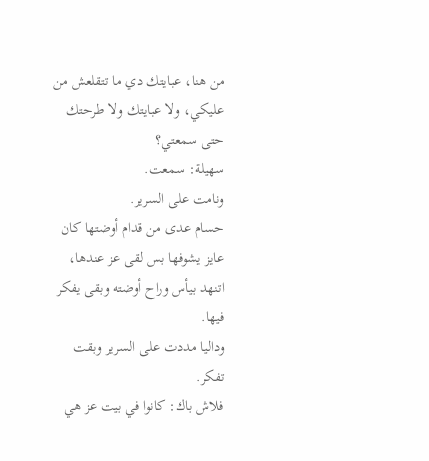من هنا، عبايتك دي ما تتقلعش من عليكي، ولا عبايتك ولا طرحتك حتى سمعتي؟
سهيلة: سمعت.
ونامت على السرير.
حسام عدى من قدام أوضتها كان عايز يشوفها بس لقى عز عندها، اتنهد بيأس وراح أوضته وبقى يفكر فيها.
وداليا مددت على السرير وبقت تفكر.
فلاش باك: كانوا في بيت عز هي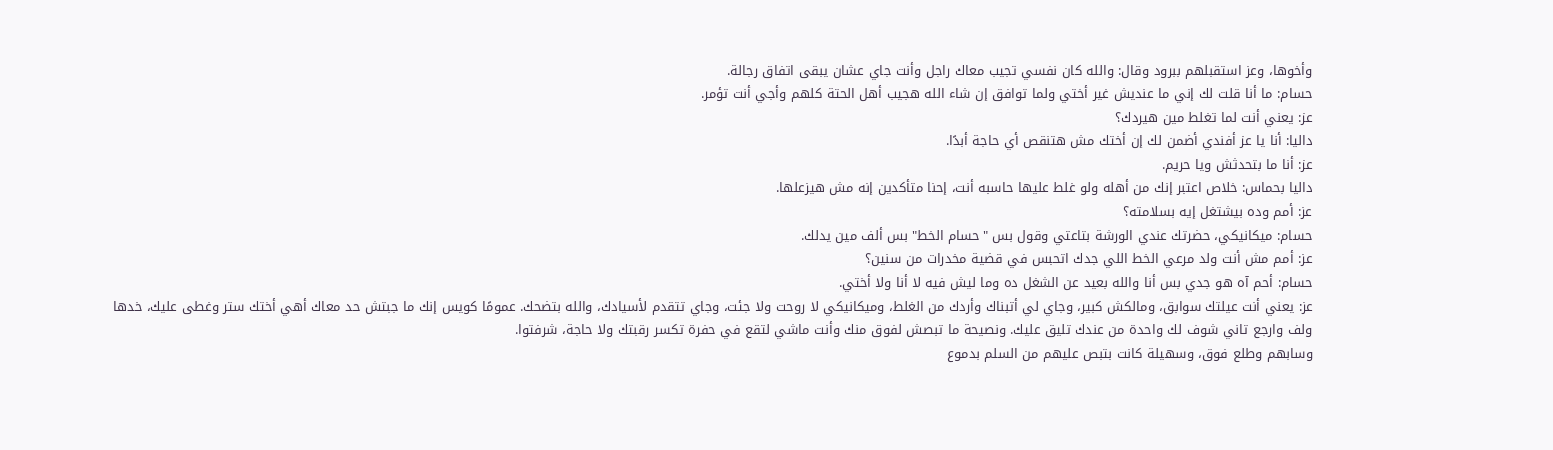وأخوها، وعز استقبلهم ببرود وقال: والله كان نفسي تجيب معاك راجل وأنت جاي عشان يبقى اتفاق رجالة.
حسام: ما أنا قلت لك إني ما عنديش غير أختي ولما توافق إن شاء الله هجيب أهل الحتة كلهم وأجي أنت تؤمر.
عز: يعني أنت لما تغلط مين هيردك؟
داليا: أنا يا عز أفندي أضمن لك إن أختك مش هتنقص أي حاجة أبدًا.
عز: أنا ما بتحدثش ويا حريم.
داليا بحماس: خلاص اعتبر إنك من أهله ولو غلط عليها حاسبه أنت، إحنا متأكدين إنه مش هيزعلها.
عز: أمم وده بيشتغل إيه بسلامته؟
حسام: ميكانيكي، حضرتك عندي الورشة بتاعتي وقول بس "حسام الخط" بس ألف مين يدلك.
عز: أمم مش أنت ولد مرعي الخط اللي جدك اتحبس في قضية مخدرات من سنين؟
حسام: أحم آه هو جدي بس أنا والله بعيد عن الشغل ده وما ليش فيه لا أنا ولا أختي.
عز: يعني أنت عيلتك سوابق، ومالكش كبير، وجاي لي أتبناك وأردك من الغلط، وميكانيكي لا روحت ولا جئت، وجاي تتقدم لأسيادك، والله بتضحك. عمومًا كويس إنك ما جبتش حد معاك أهي أختك ستر وغطى عليك، خدها ولف وارجع تاني شوف لك واحدة من عندك تليق عليك. ونصيحة ما تبصش لفوق منك وأنت ماشي لتقع في حفرة تكسر رقبتك ولا حاجة، شرفتوا.
وسابهم وطلع فوق، وسهيلة كانت بتبص عليهم من السلم بدموع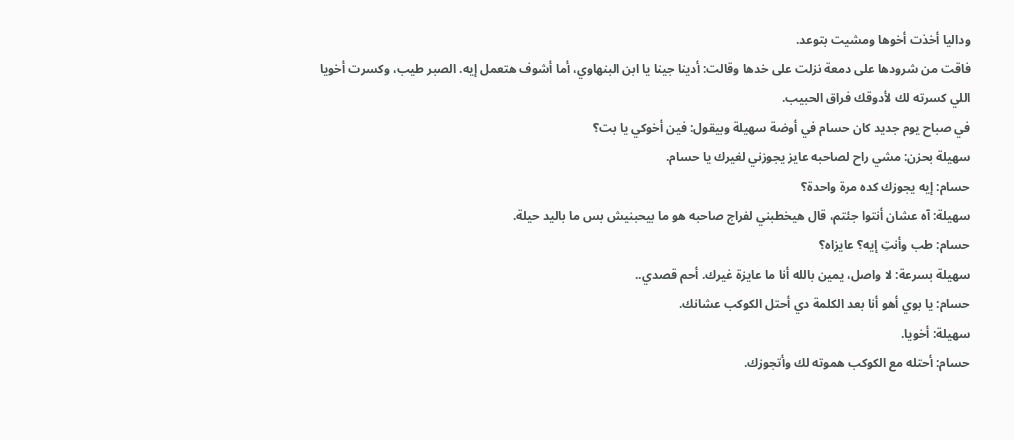وداليا أخذت أخوها ومشيت بتوعد.
فاقت من شرودها على دمعة نزلت على خدها وقالت: أدينا جينا يا ابن البنهاوي، أما أشوف هتعمل إيه. الصبر طيب، وكسرت أخويا اللي كسرته لك لأدوقك فراق الحبيب.
في صباح يوم جديد كان حسام في أوضة سهيلة وبيقول: فين أخوكي يا بت؟
سهيلة بحزن: مشي راح لصاحبه عايز يجوزني لغيرك يا حسام.
حسام: إيه يجوزك كده مرة واحدة؟
سهيلة: آه عشان أنتوا جئتم، قال هيخطبني لفراج صاحبه هو ما بيحبنيش بس ما باليد حيلة.
حسام: طب وأنتِ إيه؟ عايزاه؟
سهيلة بسرعة: لا واصل، يمين بالله أنا ما عايزة غيرك. أحم قصدي..
حسام: يا بوي أهو أنا بعد الكلمة دي أحتل الكوكب عشانك.
سهيلة: أخويا.
حسام: أحتله مع الكوكب هموته لك وأتجوزك.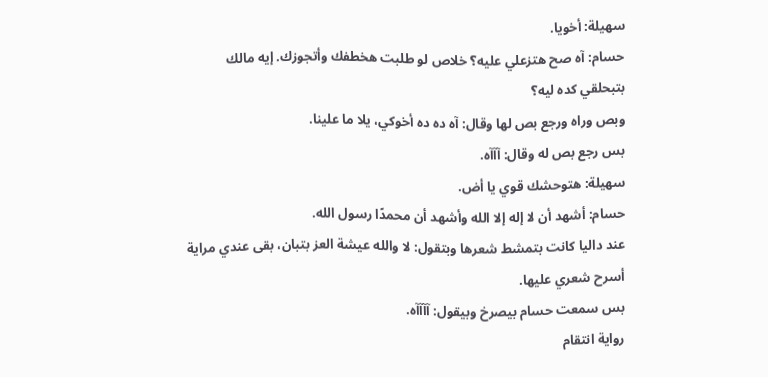سهيلة: أخويا.
حسام: آه صح هتزعلي عليه؟ خلاص لو طلبت هخطفك وأتجوزك. إيه مالك بتبحلقي كده ليه؟
وبص وراه ورجع بص لها وقال: آه ده ده أخوكي، يلا ما علينا.
بس رجع بص له وقال: آآآه.
سهيلة: هتوحشك قوي يا أض.
حسام: أشهد أن لا إله إلا الله وأشهد أن محمدًا رسول الله.
عند داليا كانت بتمشط شعرها وبتقول: لا والله عيشة العز بتبان، بقى عندي مراية أسرح شعري عليها.
بس سمعت حسام بيصرخ وبيقول: آآآآه.
رواية انتقام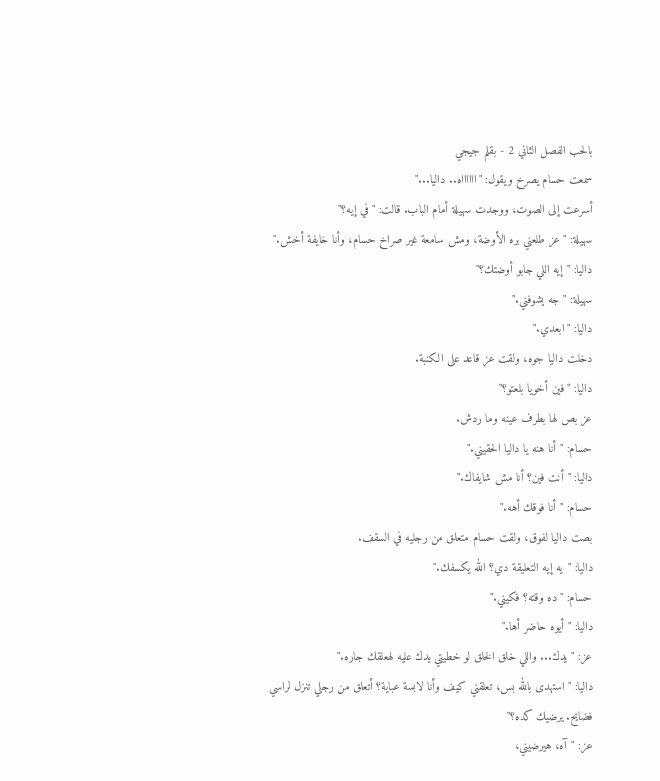بالحب الفصل الثاني 2 - بقلم جيجي
سمعت حسام يصرخ ويقول: "ااااااه.. داليا..."
أسرعت إلى الصوت، ووجدت سهيلة أمام الباب. قالت: "في إيه؟"
سهيلة: "عز طلعني بره الأوضة، ومش سامعة غير صراخ حسام، وأنا خايفة أخش."
داليا: "إيه اللي جابو أوضتك؟"
سهيلة: "جه يشوفني."
داليا: "ابعدي."
دخلت داليا جوه، ولقت عز قاعد على الكنبة.
داليا: "فين أخويا بلعتو؟"
عز بص لها بطرف عينه وما ردش.
حسام: "أنا هنه يا داليا الحقيني."
داليا: "أنت فين؟ أنا مش شايفاك."
حسام: "أنا فوقك أهه."
بصت داليا لفوق، ولقت حسام متعلق من رجليه في السقف.
داليا: "يه إيه التعليقة دي؟ الله يكسفك."
حسام: "ده وقته؟ فكيني."
داليا: "أيوه حاضر أها."
عز: "يدك... واللي خلق الخلق لو خطيتي يدك عليه لهعلقك جاره."
داليا: "استهدى بالله بس، تعلقني كيف وأنا لابسة عباية؟ أتعلق من رجلي تنزل لراسي فضايح. يرضيك كده؟"
عز: "آه، هيرضيني،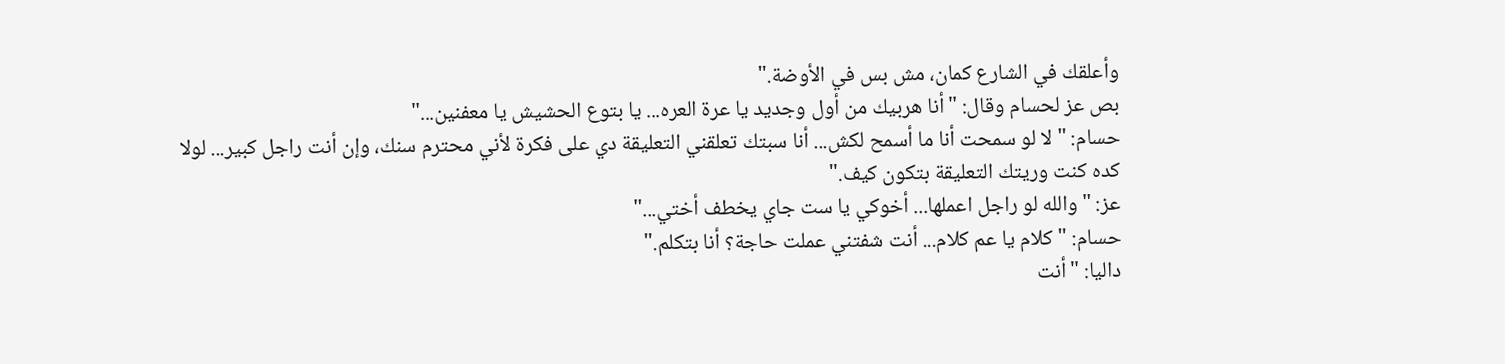وأعلقك في الشارع كمان، مش بس في الأوضة."
بص عز لحسام وقال: "أنا هربيك من أول وجديد يا عرة العره... يا بتوع الحشيش يا معفنين..."
حسام: "لا لو سمحت أنا ما أسمح لكش... أنا سبتك تعلقني التعليقة دي على فكرة لأني محترم سنك، وإن أنت راجل كبير... لولا كده كنت وريتك التعليقة بتكون كيف."
عز: "والله لو راجل اعملها... أخوكي يا ست جاي يخطف أختي..."
حسام: "كلام يا عم كلام... أنت شفتني عملت حاجة؟ أنا بتكلم."
داليا: "أنت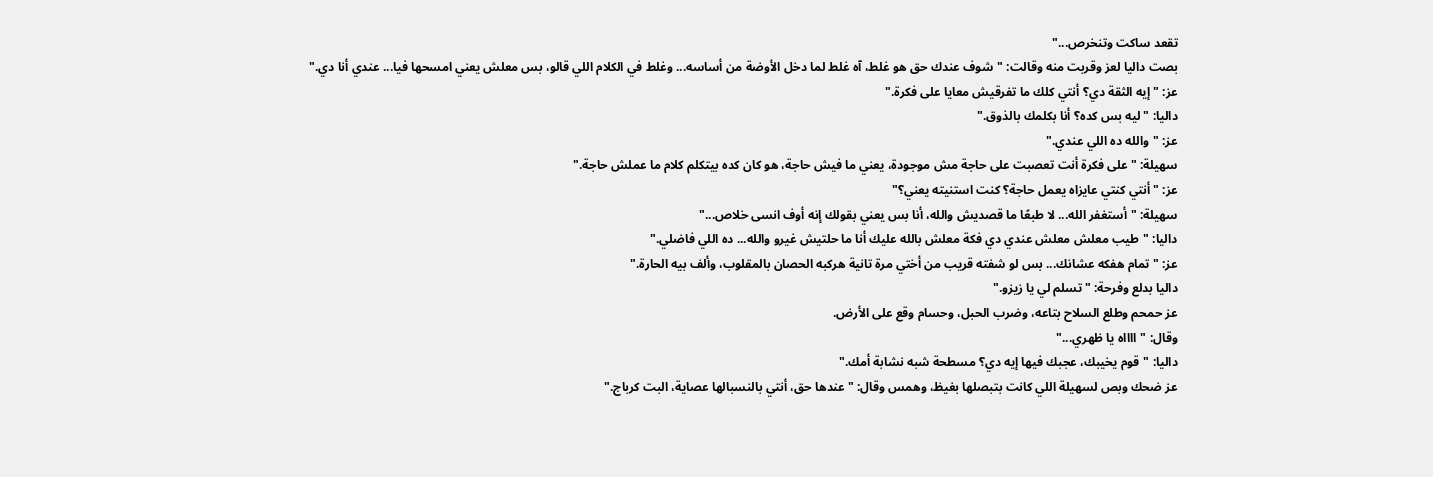تقعد ساكت وتنخرص..."
بصت داليا لعز وقربت منه وقالت: "شوف عندك حق هو غلط، آه غلط لما دخل الأوضة من أساسه... وغلط في الكلام اللي قالو، بس معلش يعني امسحها فيا... عندي أنا دي."
عز: "إيه الثقة دي؟ أنتي كلك ما تفرقيش معايا على فكرة."
داليا: "ليه بس كده؟ أنا بكلمك بالذوق."
عز: "والله ده اللي عندي."
سهيلة: "على فكرة أنت تعصبت على حاجة مش موجودة، يعني ما فيش حاجة، هو كان كده بيتكلم كلام ما عملش حاجة."
عز: "أنتي كنتي عايزاه يعمل حاجة؟ كنت استنيته يعني؟"
سهيلة: "أستغفر الله... لا طبعًا ما قصديش والله، أنا بس يعني بقولك إنه أوف انسى خلاص..."
داليا: "طيب معلش معلش عندي دي فكة معلش بالله عليك أنا ما حلتيش غيرو والله... ده اللي فاضلي."
عز: "تمام هفكه عشانك... بس لو شفته قريب من أختي مرة تانية هركبه الحصان بالمقلوب، وألف بيه الحارة."
داليا بدلع وفرحة: "تسلم لي يا زيزو."
عز حمحم وطلع السلاح بتاعه، وضرب الحبل، وحسام وقع على الأرض.
وقال: "ااااه يا ظهري..."
داليا: "قوم يخيبك، عجبك فيها إيه دي؟ مسطحة شبه نشابة أمك."
عز ضحك وبص لسهيلة اللي كانت بتبصلها بغيظ، وهمس وقال: "عندها حق، أنتي بالنسبالها عصاية، البت كرباج."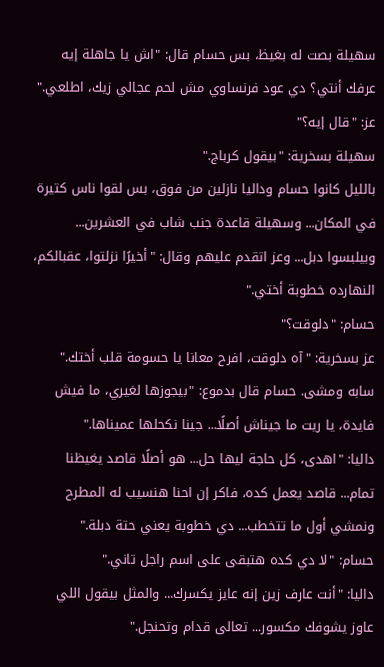سهيلة بصت له بغيظ، بس حسام قال: "اش يا جاهلة إيه عرفك أنتي؟ دي عود فرنساوي مش لحم عجالي زيك، اطلعي."
عز: "قال إيه؟"
سهيلة بسخرية: "بيقول كرباج."
بالليل كانوا حسام وداليا نازلين من فوق، بس لقوا ناس كتيرة في المكان... وسهيلة قاعدة جنب شاب في العشرين... وبيلبسوا دبل... وعز اتقدم عليهم وقال: "أخيرًا نزلتوا، عقبالكم، النهارده خطوبة أختي."
حسام: "دلوقت؟"
عز بسخرية: "آه دلوقت، افرح معانا يا حسومة قلب أختك."
سابه ومشى. حسام قال بدموع: "بيجوزها لغيري، ما فيش فايدة، يا ريت ما جيناش أصلًا... جينا نكحلها عميناها."
داليا: "اهدى، كل حاجة ليها حل... هو أصلًا قاصد يغيظنا تمام... قاصد يعمل كده، فاكر إن احنا هنسيب له المطرح ونمشي أول ما تتخطب... دي خطوبة يعني حتة دبلة."
حسام: "لا دي كده هتبقى على اسم راجل تاني."
داليا: "أنت عارف زين إنه عايز يكسرك... والمثل بيقول اللي عاوز يشوفك مكسور... تعالى قدام وتحنجل."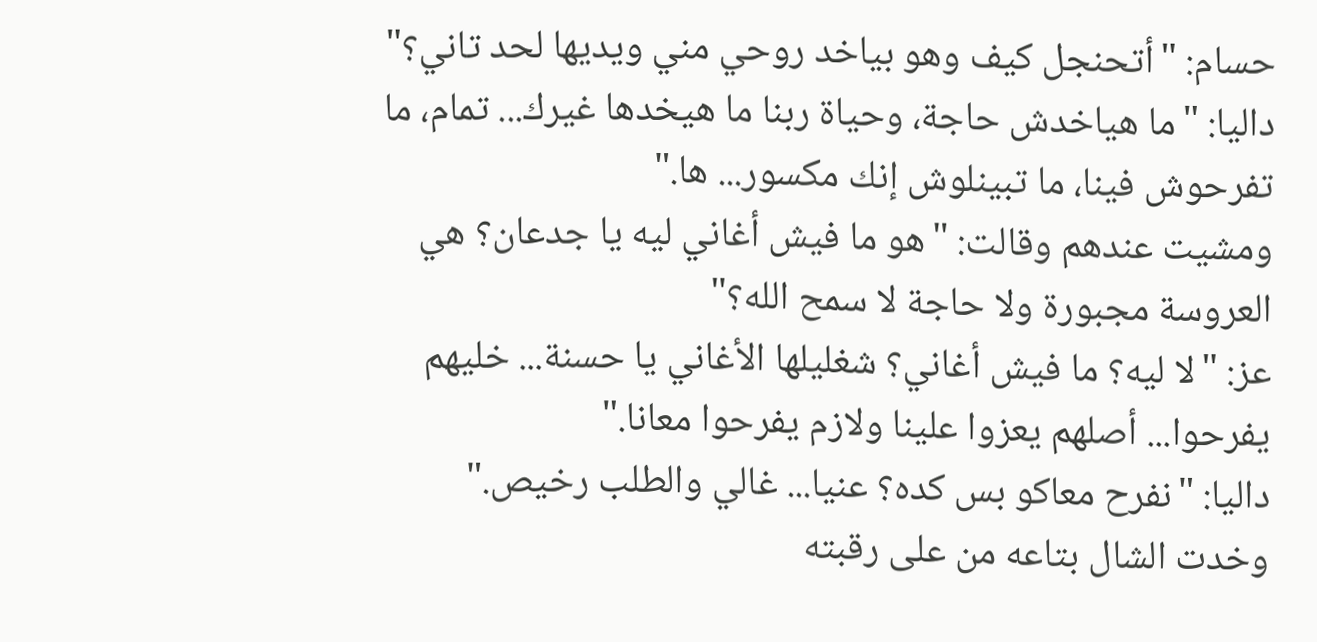حسام: "أتحنجل كيف وهو بياخد روحي مني ويديها لحد تاني؟"
داليا: "ما هياخدش حاجة، وحياة ربنا ما هيخدها غيرك... تمام، ما تفرحوش فينا، ما تبينلوش إنك مكسور... ها."
ومشيت عندهم وقالت: "هو ما فيش أغاني ليه يا جدعان؟ هي العروسة مجبورة ولا حاجة لا سمح الله؟"
عز: "لا ليه؟ ما فيش أغاني؟ شغليلها الأغاني يا حسنة... خليهم يفرحوا... أصلهم يعزوا علينا ولازم يفرحوا معانا."
داليا: "نفرح معاكو بس كده؟ عنيا... غالي والطلب رخيص."
وخدت الشال بتاعه من على رقبته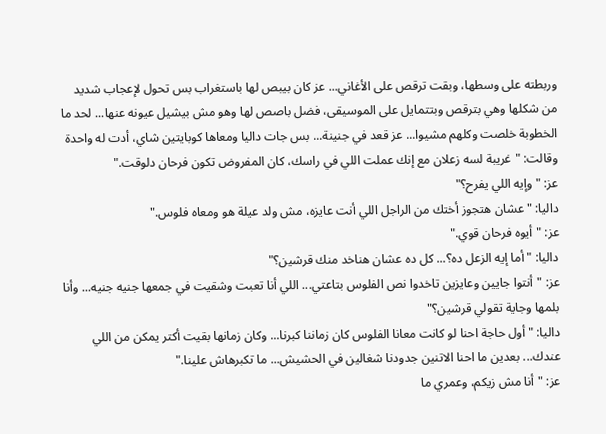وربطته على وسطها، وبقت ترقص على الأغاني... عز كان بيبص لها باستغراب بس تحول لإعجاب شديد من شكلها وهي بترقص وبتتمايل على الموسيقى، فضل باصص لها وهو مش بيشيل عيونه عنها... لحد ما الخطوبة خلصت وكلهم مشيوا... عز قعد في جنينة... بس جات داليا ومعاها كوبايتين شاي، أدت له واحدة وقالت: "غريبة لسه زعلان مع إنك عملت اللي في راسك، كان المفروض تكون فرحان دلوقت."
عز: "وإيه اللي يفرح؟"
داليا: "عشان هتجوز أختك من الراجل اللي أنت عايزه، مش ولد عيلة هو ومعاه فلوس."
عز: "أيوه فرحان قوي."
داليا: "أما إيه الزعل ده؟... كل ده عشان هناخد منك قرشين؟"
عز: "أنتوا جايين وعايزين تاخدوا نص الفلوس بتاعتي... اللي أنا تعبت وشقيت في جمعها جنيه جنيه... وأنا بلمها وجاية تقولي قرشين؟"
داليا: "أول حاجة احنا لو كانت معانا الفلوس كان زماننا كبرنا... وكان زمانها بقيت أكتر يمكن من اللي عندك... بعدين ما احنا الاتنين جدودنا شغالين في الحشيش... ما تكبرهاش علينا."
عز: "أنا مش زيكم، وعمري ما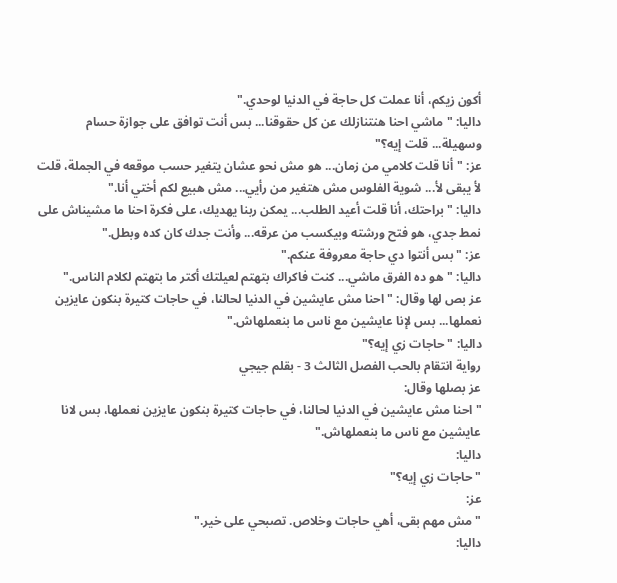أكون زيكم، أنا عملت كل حاجة في الدنيا لوحدي."
داليا: "ماشي احنا هنتنازلك عن كل حقوقنا... بس أنت توافق على جوازة حسام وسهيلة... قلت إيه؟"
عز: "أنا قلت كلامي من زمان... هو مش نحو عشان يتغير حسب موقعه في الجملة، قلت لأ يبقى لأ... شوية الفلوس مش هتغير من رأيي... مش هبيع لكم أختي أنا."
داليا: "براحتك، أنا قلت أعيد الطلب... يمكن ربنا يهديك، على فكرة احنا ما مشيناش على نمط جدي، هو فتح ورشته وبيكسب من عرقه... وأنت جدك كان كده وبطل."
عز: "بس أنتوا دي حاجة معروفة عنكم."
داليا: "هو ده الفرق ماشي... كنت فاكراك بتهتم لعيلتك أكتر ما بتهتم لكلام الناس."
عز بص لها وقال: "احنا مش عايشين في الدنيا لحالنا، في حاجات كتيرة بنكون عايزين نعملها... بس لإنا عايشين مع ناس ما بنعملهاش."
داليا: "حاجات زي إيه؟"
رواية انتقام بالحب الفصل الثالث 3 - بقلم جيجي
عز بصلها وقال:
"احنا مش عايشين في الدنيا لحالنا، في حاجات كتيرة بنكون عايزين نعملها، بس لانا عايشين مع ناس ما بنعملهاش."
داليا:
"حاجات زي إيه؟"
عز:
"مش مهم بقى، أهي حاجات وخلاص. تصبحي على خير."
داليا: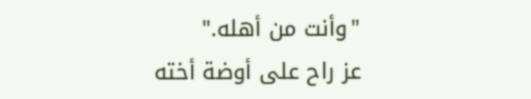"وأنت من أهله."
عز راح على أوضة أخته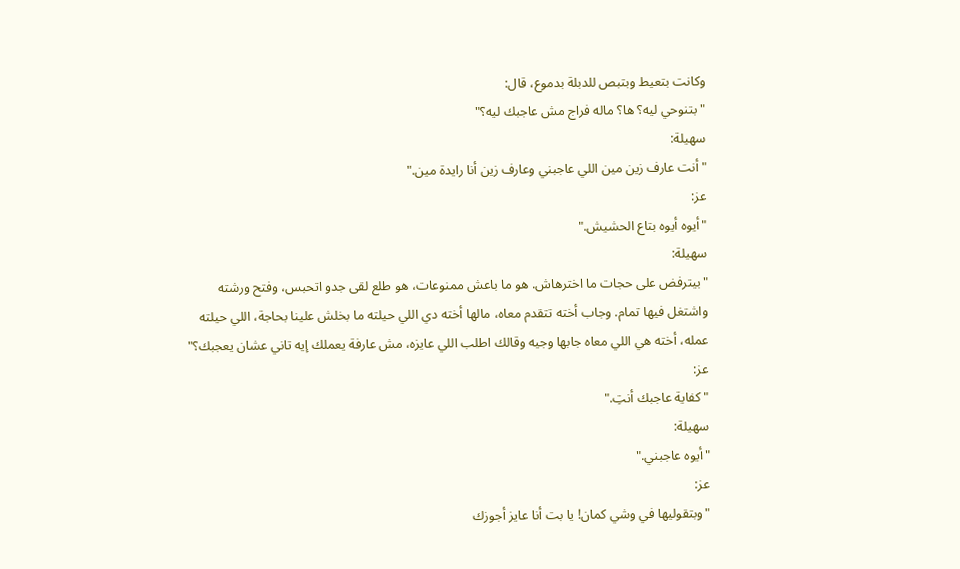وكانت بتعيط وبتبص للدبلة بدموع، قال:
"بتنوحي ليه؟ ها؟ ماله فراج مش عاجبك ليه؟"
سهيلة:
"أنت عارف زين مين اللي عاجبني وعارف زين أنا رايدة مين."
عز:
"أيوه أيوه بتاع الحشيش."
سهيلة:
"بيترفض على حجات ما اخترهاش. هو ما باعش ممنوعات، هو طلع لقى جدو اتحبس، وفتح ورشته واشتغل فيها تمام. وجاب أخته تتقدم معاه، مالها أخته دي اللي حيلته ما بخلش علينا بحاجة، اللي حيلته عمله، أخته هي اللي معاه جابها وجيه وقالك اطلب اللي عايزه، مش عارفة يعملك إيه تاني عشان يعجبك؟"
عز:
"كفاية عاجبك أنتِ."
سهيلة:
"أيوه عاجبني."
عز:
"وبتقوليها في وشي كمان! يا بت أنا عايز أجوزك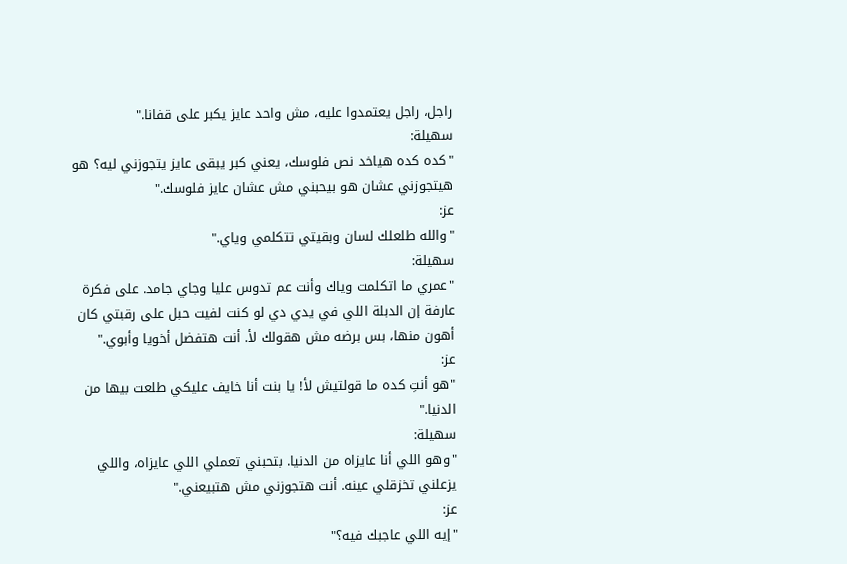راجل، راجل يعتمدوا عليه، مش واحد عايز يكبر على قفانا."
سهيلة:
"كده كده هياخد نص فلوسك، يعني كبر يبقى عايز يتجوزني ليه؟ هو هيتجوزني عشان هو بيحبني مش عشان عايز فلوسك."
عز:
"والله طلعلك لسان وبقيتي تتكلمي وياي."
سهيلة:
"عمري ما اتكلمت وياك وأنت عم تدوس عليا وجاي جامد. على فكرة عارفة إن الدبلة اللي في يدي دي لو كنت لفيت حبل على رقبتي كان أهون منها، بس برضه مش هقولك لأ. أنت هتفضل أخويا وأبوي."
عز:
"هو أنتِ كده ما قولتيش لأ! يا بنت أنا خايف عليكي طلعت بيها من الدنيا."
سهيلة:
"وهو اللي أنا عايزاه من الدنيا. بتحبني تعملي اللي عايزاه، واللي يزعلني تخزقلي عينه. أنت هتجوزني مش هتبيعني."
عز:
"إيه اللي عاجبك فيه؟"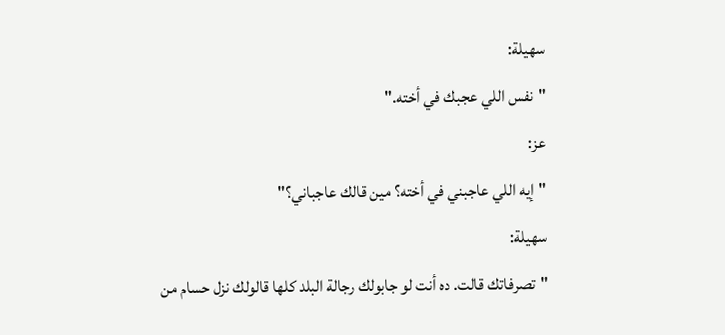سهيلة:
"نفس اللي عجبك في أخته."
عز:
"إيه اللي عاجبني في أخته؟ مين قالك عاجباني؟"
سهيلة:
"تصرفاتك قالت. ده أنت لو جابولك رجالة البلد كلها قالولك نزل حسام من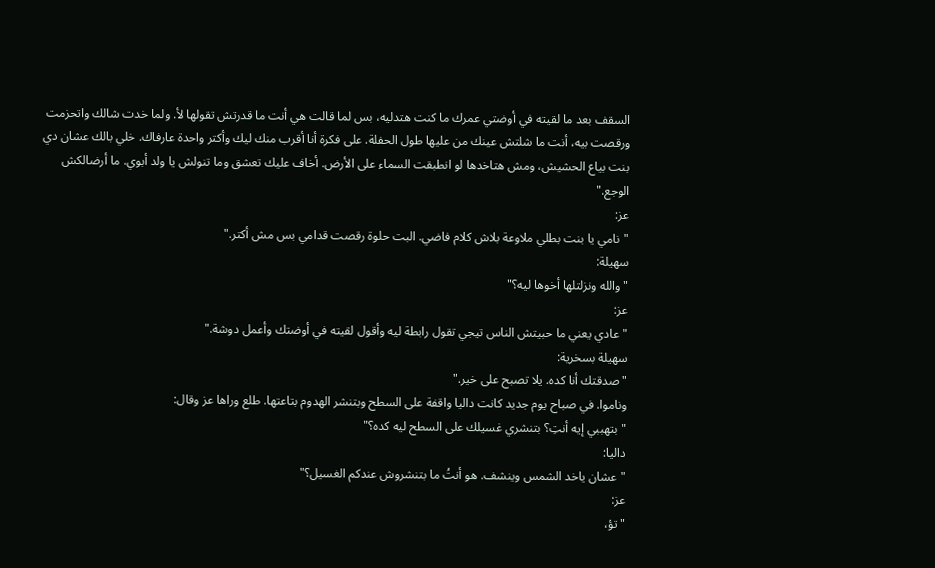السقف بعد ما لقيته في أوضتي عمرك ما كنت هتدليه، بس لما قالت هي أنت ما قدرتش تقولها لأ. ولما خدت شالك واتحزمت ورقصت بيه، أنت ما شلتش عينك من عليها طول الحفلة. على فكرة أنا أقرب منك ليك وأكتر واحدة عارفاك. خلي بالك عشان دي بنت بياع الحشيش، ومش هتاخدها لو انطبقت السماء على الأرض. أخاف عليك تعشق وما تنولش يا ولد أبوي. ما أرضالكش الوجع."
عز:
"نامي يا بنت بطلي ملاوعة بلاش كلام فاضي. البت حلوة رقصت قدامي بس مش أكتر."
سهيلة:
"والله ونزلتلها أخوها ليه؟"
عز:
"عادي يعني ما حبيتش الناس تيجي تقول رابطة ليه وأقول لقيته في أوضتك وأعمل دوشة."
سهيلة بسخرية:
"صدقتك أنا كده. يلا تصبح على خير."
وناموا. في صباح يوم جديد كانت داليا واقفة على السطح وبتنشر الهدوم بتاعتها. طلع وراها عز وقال:
"بتهببي إيه أنتِ؟ بتنشري غسيلك على السطح ليه كده؟"
داليا:
"عشان ياخد الشمس وينشف. هو أنتُ ما بتنشروش عندكم الغسيل؟"
عز:
"تؤ،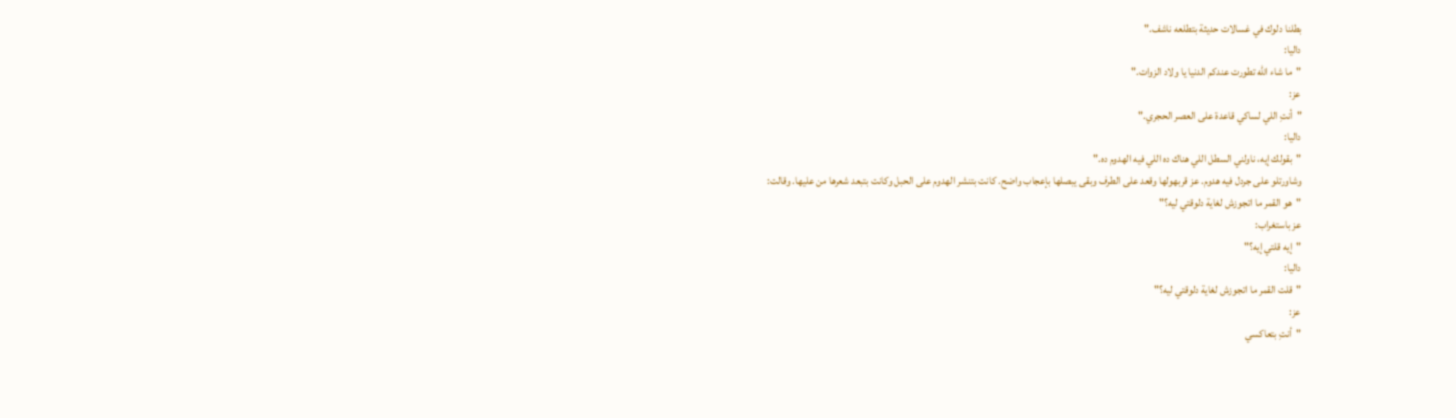بطلنا دلوك في غسالات حديثة بتطلعه ناشف."
داليا:
"ما شاء الله تطورت عندكم الدنيا يا ولاد الزوات."
عز:
"أنتِ اللي لساكي قاعدة على العصر الحجري."
داليا:
"بقولك إيه، ناولني السطل اللي هناك ده اللي فيه الهدوم ده."
وشاورتلو على جردل فيه هدوم. عز قربهولها وقعد على الطرف وبقى يبصلها بإعجاب واضح. كانت بتنشر الهدوم على الحبل وكانت بتبعد شعرها من عليها. وقالت:
"هو القمر ما اتجوزش لغاية دلوقتي ليه؟"
عز باستغراب:
"إيه قلتي إيه؟"
داليا:
"قلت القمر ما اتجوزش لغاية دلوقتي ليه؟"
عز:
"أنتِ بتعاكسي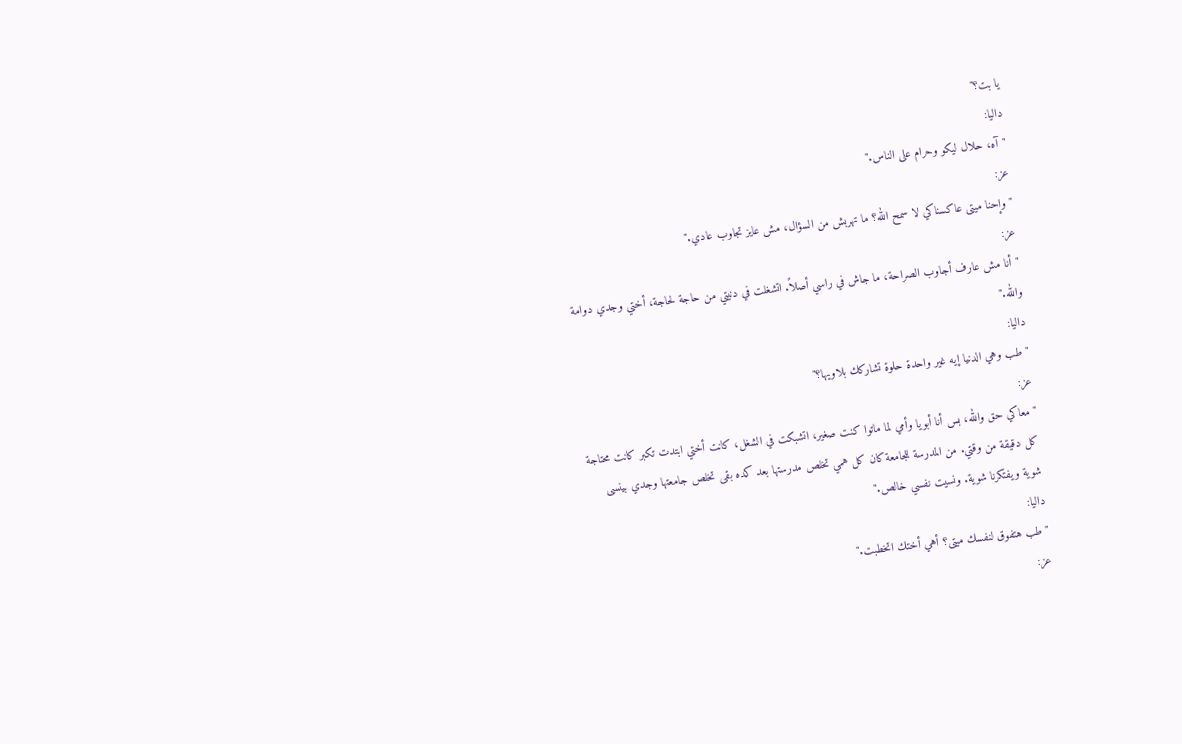يا بت؟"
داليا:
"آه، حلال ليكو وحرام على الناس."
عز:
"وإحنا ميتى عاكسناكي لا سمح الله؟ ما تهربش من السؤال، مش عايز تجاوب عادي."
عز:
"أنا مش عارف أجاوب الصراحة، ما جاش في راسي أصلاً. اتشغلت في دنيتي من حاجة لحاجة، أختي وجدي دوامة والله."
داليا:
"طب وهي الدنيا إيه غير واحدة حلوة تشاركك بلاويها؟"
عز:
"معاكي حق والله، بس أنا أبويا وأمي لما ماتوا كنت صغير، اتشبكت في الشغل، كانت أختي ابتدت تكبر كانت محتاجة كل دقيقة من وقتي. من المدرسة للجامعة كان كل همي تخلص مدرستها بعد كده بقى تخلص جامعتها وجدي بينسى شوية ويفتكرنا شوية. ونسيت نفسي خالص."
داليا:
"طب هتفوق لنفسك ميتى؟ أهي أختك اتخطبت."
عز: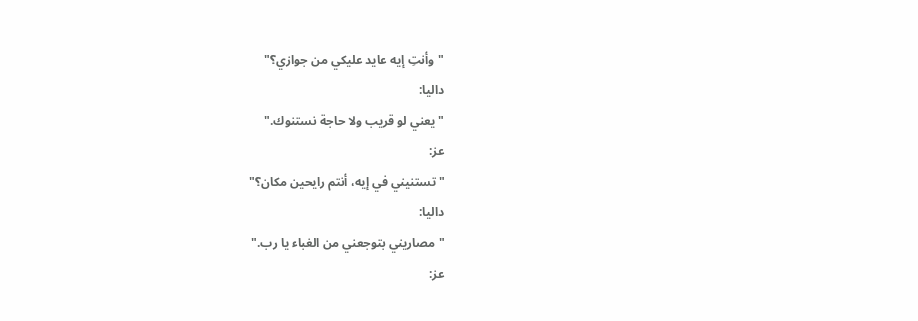"وأنتِ إيه عايد عليكي من جوازي؟"
داليا:
"يعني لو قريب ولا حاجة نستنوك."
عز:
"تستنيني في إيه، أنتم رايحين مكان؟"
داليا:
"مصاريني بتوجعني من الغباء يا رب."
عز: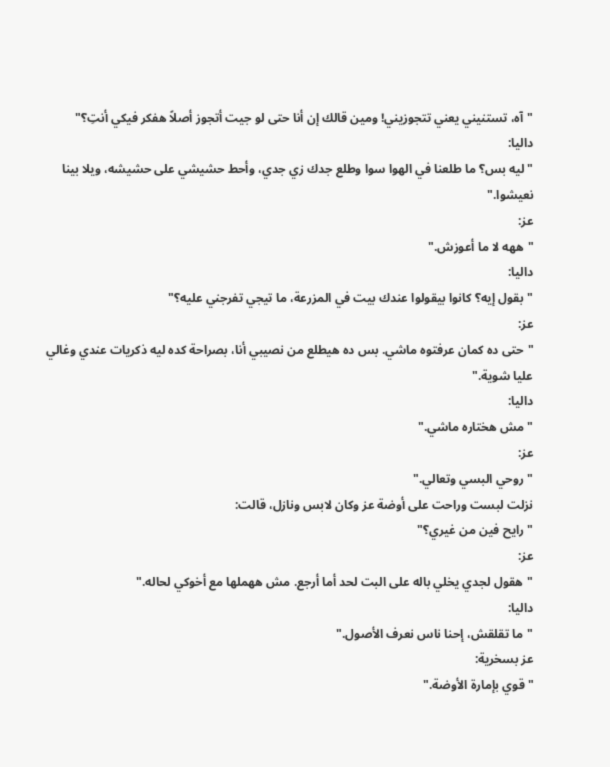"آه، تستنيني يعني تتجوزيني! ومين قالك إن أنا حتى لو جيت أتجوز أصلاً هفكر فيكي أنتِ؟"
داليا:
"ليه بس؟ ما طلعنا في الهوا سوا وطلع جدك زي جدي، وأحط حشيشي على حشيشه، ويلا بينا نعيشوا."
عز:
"ههه لا ما أعوزش."
داليا:
"بقول إيه؟ كانوا بيقولوا عندك بيت في المزرعة، ما تيجي تفرجني عليه؟"
عز:
"حتى ده كمان عرفتوه ماشي. بس ده هيطلع من نصيبي أنا، بصراحة كده ليه ذكريات عندي وغالي عليا شوية."
داليا:
"مش هختاره ماشي."
عز:
"روحي البسي وتعالي."
نزلت لبست وراحت على أوضة عز وكان لابس ونازل، قالت:
"رايح فين من غيري؟"
عز:
"هقول لجدي يخلي باله على البت لحد أما أرجع. مش ههملها مع أخوكي لحاله."
داليا:
"ما تقلقش، إحنا ناس نعرف الأصول."
عز بسخرية:
"قوي بإمارة الأوضة."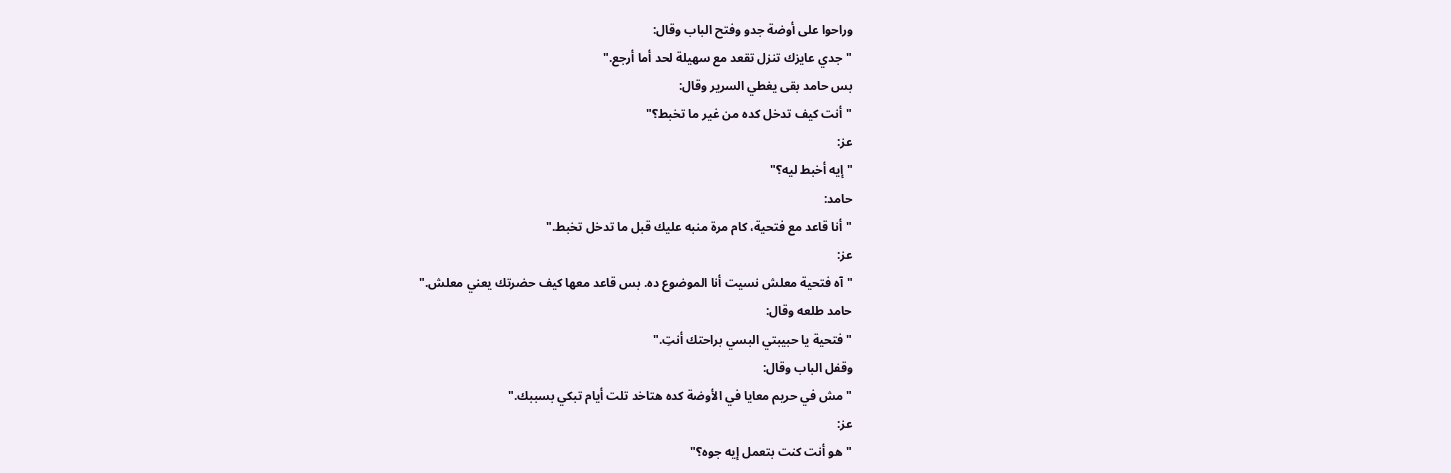وراحوا على أوضة جدو وفتح الباب وقال:
"جدي عايزك تنزل تقعد مع سهيلة لحد أما أرجع."
بس حامد بقى يغطي السرير وقال:
"أنت كيف تدخل كده من غير ما تخبط؟"
عز:
"إيه أخبط ليه؟"
حامد:
"أنا قاعد مع فتحية، كام مرة منبه عليك قبل ما تدخل تخبط."
عز:
"آه فتحية معلش نسيت أنا الموضوع ده. بس قاعد معها كيف حضرتك يعني معلش."
حامد طلعه وقال:
"فتحية يا حبيبتي البسي براحتك أنتِ."
وقفل الباب وقال:
"مش في حريم معايا في الأوضة كده هتاخد تلت أيام تبكي بسببك."
عز:
"هو أنت كنت بتعمل إيه جوه؟"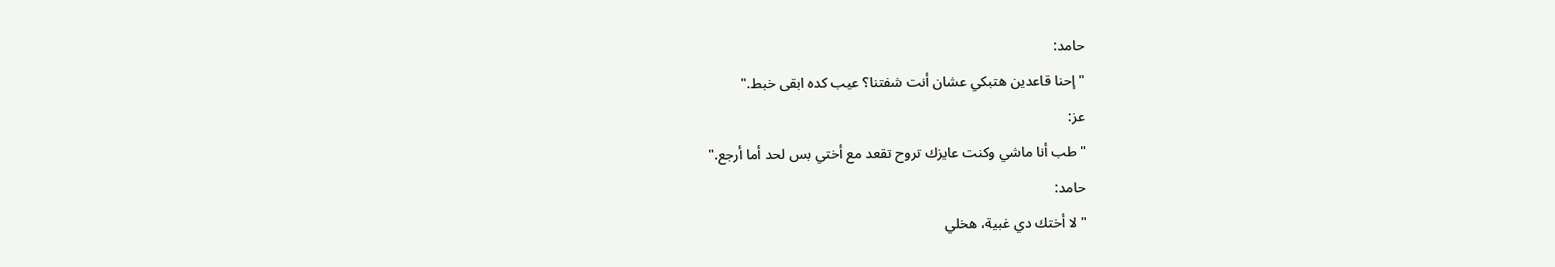حامد:
"إحنا قاعدين هتبكي عشان أنت شفتنا؟ عيب كده ابقى خبط."
عز:
"طب أنا ماشي وكنت عايزك تروح تقعد مع أختي بس لحد أما أرجع."
حامد:
"لا أختك دي غبية، هخلي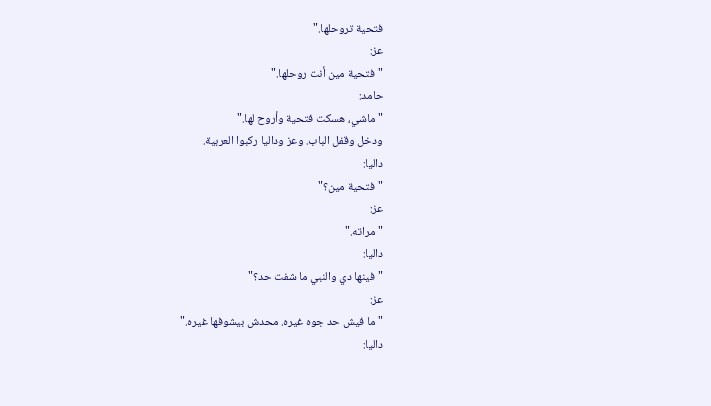فتحية تروحلها."
عز:
"فتحية مين أنت روحلها."
حامد:
"ماشي، هسكت فتحية وأروح لها."
ودخل وقفل الباب. وعز وداليا ركبوا العربية.
داليا:
"فتحية مين؟"
عز:
"مراته."
داليا:
"فينها دي والنبي ما شفت حد؟"
عز:
"ما فيش حد جوه غيره. محدش بيشوفها غيره."
داليا: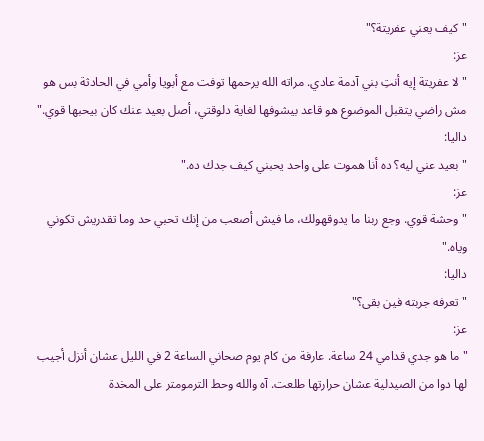"كيف يعني عفريتة؟"
عز:
"لا عفريتة إيه أنتِ بني آدمة عادي. مراته الله يرحمها توفت مع أبويا وأمي في الحادثة بس هو مش راضي يتقبل الموضوع هو قاعد بيشوفها لغاية دلوقتي، أصل بعيد عنك كان بيحبها قوي."
داليا:
"بعيد عني ليه؟ ده أنا هموت على واحد يحبني كيف جدك ده."
عز:
"وحشة قوي. وجع ربنا ما يدوقهولك، ما فيش أصعب من إنك تحبي حد وما تقدريش تكوني وياه."
داليا:
"تعرفه جربته فين بقى؟"
عز:
"ما هو جدي قدامي 24 ساعة. عارفة من كام يوم صحاني الساعة 2 في الليل عشان أنزل أجيب لها دوا من الصيدلية عشان حرارتها طلعت. آه والله وحط الترمومتر على المخدة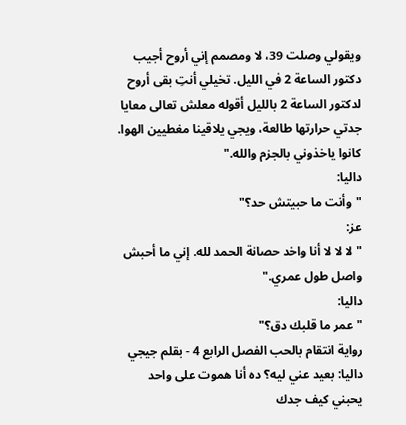ويقولي وصلت 39، لا ومصمم إني أروح أجيب دكتور الساعة 2 في الليل. تخيلي أنتِ بقى أروح لدكتور الساعة 2 بالليل أقوله معلش تعالى معايا جدتي حرارتها طالعة، ويجي يلاقينا مغطيين الهوا. كانوا ياخذوني بالجزم والله."
داليا:
"وأنت ما حبيتش حد؟"
عز:
"لا لا لا أنا واخد حصانة الحمد لله. إني ما أحبش واصل طول عمري."
داليا:
"عمر ما قلبك دق؟"
رواية انتقام بالحب الفصل الرابع 4 - بقلم جيجي
داليا: بعيد عني ليه؟ ده أنا هموت على واحد يحبني كيف جدك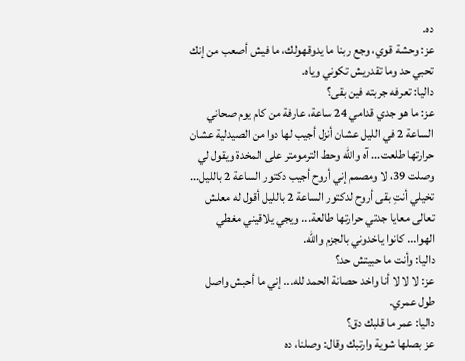ده.
عز: وحشة قوي، وجع ربنا ما يدوقهولك، ما فيش أصعب من إنك تحبي حد وما تقدريش تكوني وياه.
داليا: تعرفه جربته فين بقى؟
عز: ما هو جدي قدامي 24 ساعة، عارفة من كام يوم صحاني الساعة 2 في الليل عشان أنزل أجيب لها دوا من الصيدلية عشان حرارتها طلعت... آه والله وحط الترمومتر على المخدة ويقول لي وصلت 39، لا ومصمم إني أروح أجيب دكتور الساعة 2 بالليل... تخيلي أنتِ بقى أروح لدكتور الساعة 2 بالليل أقول له معلش تعالى معايا جدتي حرارتها طالعة... ويجي يلاقيني مغطي الهوا... كانوا ياخدوني بالجزم والله.
داليا: وأنت ما حبيتش حد؟
عز: لا لا لا أنا واخد حصانة الحمد لله... إني ما أحبش واصل طول عمري.
داليا: عمر ما قلبك دق؟
عز بصلها شوية وارتبك وقال: وصلنا، ده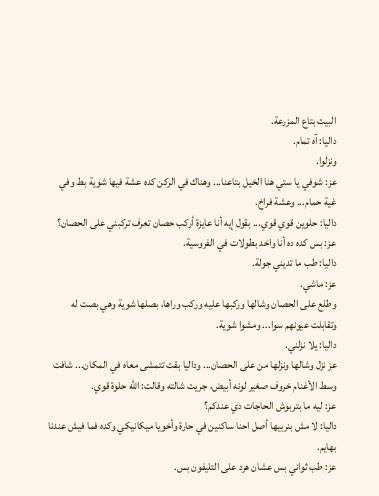البيت بتاع المزرعة.
داليا: آه تمام.
ونزلوا.
عز: شوفي يا ستي هنا الخيل بتاعنا... وهناك في الركن كده عشة فيها شوية بط وفي غية حمام... وعشة فراخ.
داليا: حلوين قوي قوي... بقول إيه أنا عايزة أركب حصان تعرف تركبني على الحصان؟
عز: بس كده ده أنا واخد بطولات في الفروسية.
داليا: طب ما تديني جولة.
عز: ماشي.
وطلع على الحصان وشالها وركبها عليه وركب وراها، بصلها شوية وهي بصت له وتقابلت عيونهم سوا... ومشوا شوية.
داليا: يلا نزلني.
عز نزل وشالها ونزلها من على الحصان... وداليا بقت تتمشى معاه في المكان... شافت وسط الأغنام خروف صغير لونه أبيض، جريت شالته وقالت: الله حلوة قوي.
عز: ليه ما بتربوش الحاجات دي عندكم؟
داليا: لا مش بنربيها أصل احنا ساكنين في حارة وأخويا ميكانيكي وكده فما فيش عندنا بهايم.
عز: طب ثواني بس عشان هرد على التليفون بس.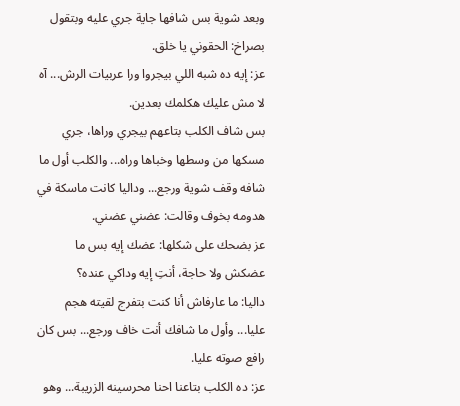وبعد شوية بس شافها جاية جري عليه وبتقول بصراخ: الحقوني يا خلق.
عز: إيه ده شبه اللي بيجروا ورا عربيات الرش... آه لا مش عليك هكلمك بعدين.
بس شاف الكلب بتاعهم بيجري وراها، جري مسكها من وسطها وخباها وراه... والكلب أول ما شافه وقف شوية ورجع... وداليا كانت ماسكة في هدومه بخوف وقالت: عضني عضني.
عز بضحك على شكلها: عضك إيه بس ما عضكش ولا حاجة، أنتِ إيه وداكي عنده؟
داليا: ما عارفاش أنا كنت بتفرج لقيته هجم عليا... وأول ما شافك أنت خاف ورجع... بس كان رافع صوته عليا.
عز: ده الكلب بتاعنا احنا محرسينه الزريبة... وهو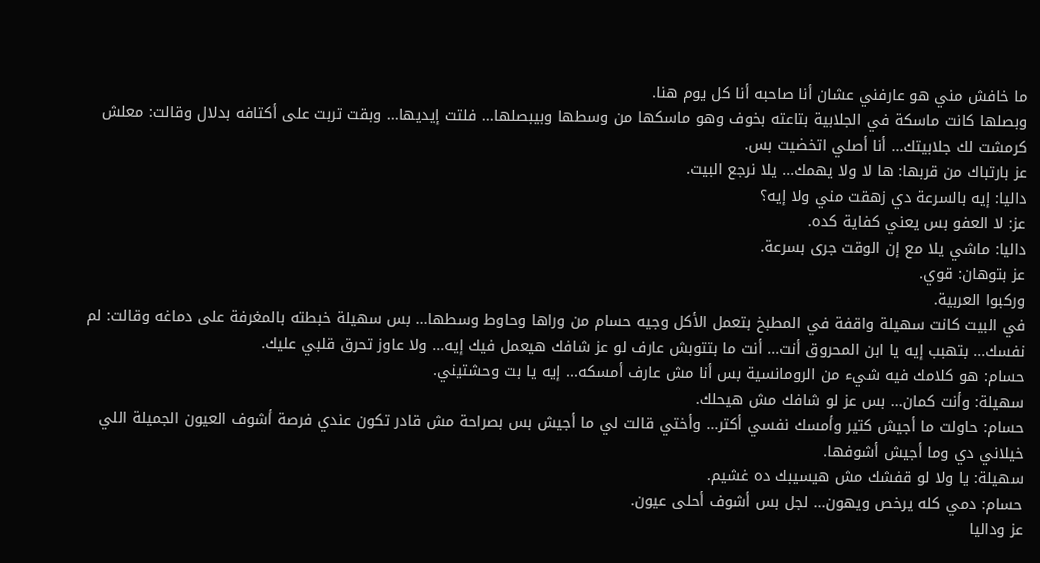ما خافش مني هو عارفني عشان أنا صاحبه أنا كل يوم هنا.
وبصلها كانت ماسكة في الجلابية بتاعته بخوف وهو ماسكها من وسطها وبيبصلها... فلتت إيديها... وبقت تربت على أكتافه بدلال وقالت: معلش كرمشت لك جلابيتك... أنا أصلي اتخضيت بس.
عز بارتباك من قربها: ها لا ولا يهمك... يلا نرجع البيت.
داليا: إيه بالسرعة دي زهقت مني ولا إيه؟
عز: لا العفو بس يعني كفاية كده.
داليا: ماشي يلا مع إن الوقت جرى بسرعة.
عز بتوهان: قوي.
وركبوا العربية.
في البيت كانت سهيلة واقفة في المطبخ بتعمل الأكل وجيه حسام من وراها وحاوط وسطها... بس سهيلة خبطته بالمغرفة على دماغه وقالت: لم نفسك... بتهبب إيه يا ابن المحروق أنت... أنت ما بتتوبش عارف لو عز شافك هيعمل فيك إيه... ولا عاوز تحرق قلبي عليك.
حسام: هو كلامك فيه شيء من الرومانسية بس أنا مش عارف أمسكه... إيه يا بت وحشتيني.
سهيلة: وأنت كمان... بس عز لو شافك مش هيحلك.
حسام: حاولت ما أجيش كتير وأمسك نفسي أكتر... وأختي قالت لي ما أجيش بس بصراحة مش قادر تكون عندي فرصة أشوف العيون الجميلة اللي خيلاني دي وما أجيش أشوفها.
سهيلة: يا ولا لو قفشك مش هيسيبك ده غشيم.
حسام: دمي كله يرخص ويهون... لجل بس أشوف أحلى عيون.
عز وداليا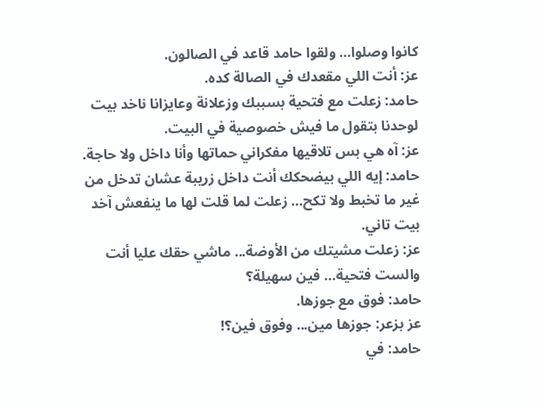كانوا وصلوا... ولقوا حامد قاعد في الصالون.
عز: أنت اللي مقعدك في الصالة كده.
حامد: زعلت مع فتحية بسببك وزعلانة وعايزانا ناخد بيت لوحدنا بتقول ما فيش خصوصية في البيت.
عز: آه هي بس تلاقيها مفكراني حماتها وأنا داخل ولا حاجة.
حامد: إيه اللي بيضحكك أنت داخل زريبة عشان تدخل من غير ما تخبط ولا تكح... زعلت لما قلت لها ما ينفعش آخد بيت تاني.
عز: زعلت مشيتك من الأوضة... ماشي حقك عليا أنت والست فتحية... فين سهيلة؟
حامد: فوق مع جوزها.
عز بزعر: جوزها مين... وفوق فين؟!
حامد: في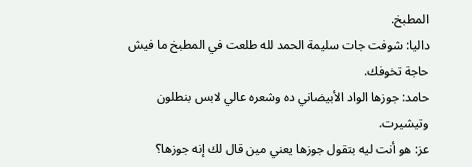المطبخ.
داليا: شوفت جات سليمة الحمد لله طلعت في المطبخ ما فيش حاجة تخوفك.
حامد: جوزها الواد الأبيضاني ده وشعره عالي لابس بنطلون وتيشيرت.
عز: هو أنت ليه بتقول جوزها يعني مين قال لك إنه جوزها؟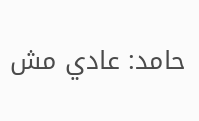حامد: عادي مش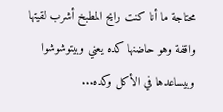محتاجة ما أنا كنت رايح المطبخ أشرب لقيتها واقفة وهو حاضنها كده يعني وبيتوشوشوا وبيساعدها في الأكل وكده...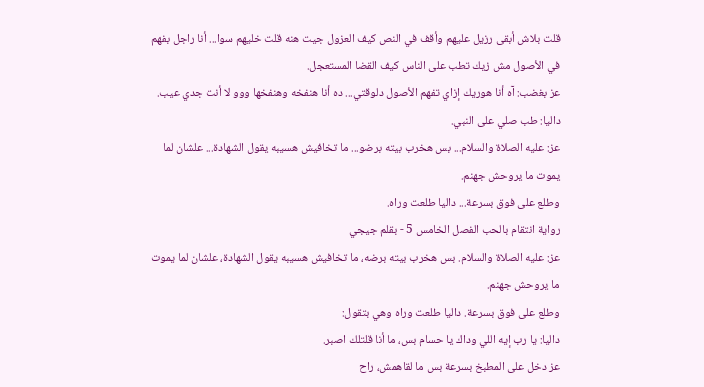قلت بلاش أبقى رزيل عليهم وأقف في النص كيف العزول جيت هنه قلت خليهم سوا... أنا راجل بفهم في الأصول مش زيك تطب على الناس كيف القضا المستعجل.
عز بغضب: آه أنا هوريك إزاي تفهم الأصول دلوقتي... ده أنا هنفخه وهنفخها ووو لا أنت جدي عيب.
داليا: طب صلي على النبي.
عز: عليه الصلاة والسلام... بس هخرب بيته برضو... ما تخافيش هسيبه يقول الشهادة... علشان لما يموت ما يروحش جهنم.
وطلع على فوق بسرعة... داليا طلعت وراه.
رواية انتقام بالحب الفصل الخامس 5 - بقلم جيجي
عز: عليه الصلاة والسلام. بس هخرب بيته برضه، ما تخافيش هسيبه يقول الشهادة، علشان لما يموت ما يروحش جهنم.
وطلع على فوق بسرعة. داليا طلعت وراه وهي بتقول:
داليا: يا رب إيه اللي وداك يا حسام بس، ما أنا قلتلك اصبر.
عز دخل على المطبخ بسرعة بس ما لقاهمش، راح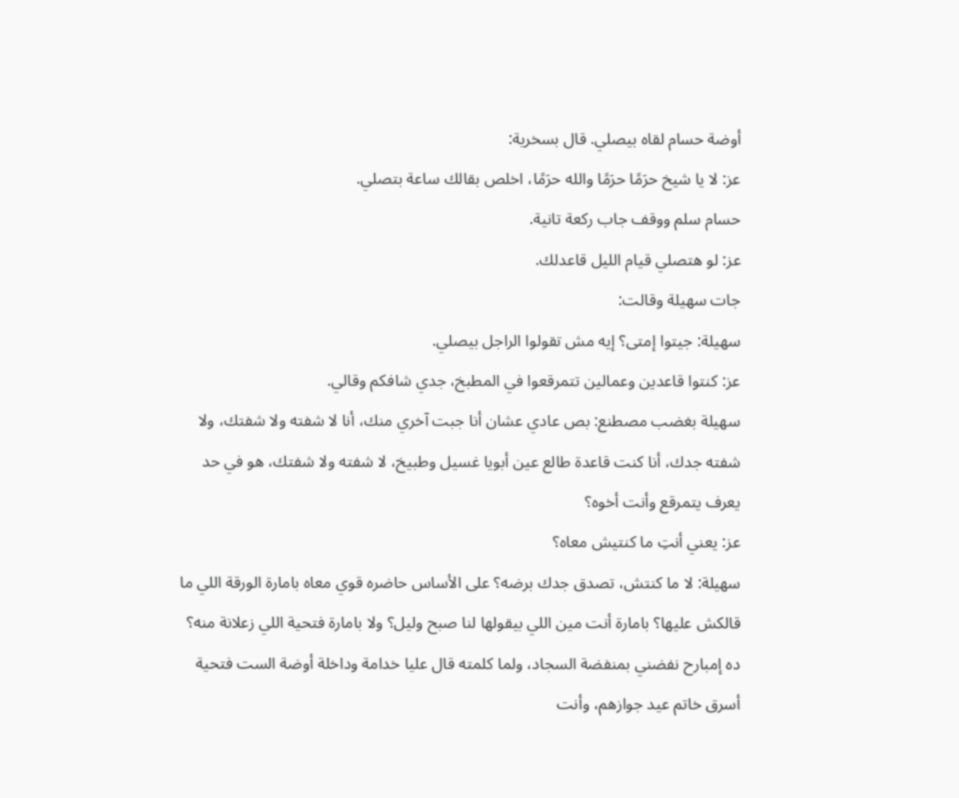أوضة حسام لقاه بيصلي. قال بسخرية:
عز: لا يا شيخ حرَمًا حرَمًا والله حرَمًا، اخلص بقالك ساعة بتصلي.
حسام سلم ووقف جاب ركعة تانية.
عز: لو هتصلي قيام الليل قاعدلك.
جات سهيلة وقالت:
سهيلة: جيتوا إمتى؟ إيه مش تقولوا الراجل بيصلي.
عز: كنتوا قاعدين وعمالين تتمرقعوا في المطبخ، جدي شافكم وقالي.
سهيلة بغضب مصطنع: بص عادي عشان أنا جبت آخري منك، أنا لا شفته ولا شفتك، ولا شفته جدك، أنا كنت قاعدة طالع عين أبويا غسيل وطبيخ، لا شفته ولا شفتك، هو في حد يعرف يتمرقع وأنت أخوه؟
عز: يعني أنتِ ما كنتيش معاه؟
سهيلة: لا ما كنتش، تصدق جدك برضه؟ على الأساس حاضره قوي معاه بامارة الورقة اللي ما قالكش عليها؟ بامارة أنت مين اللي بيقولها لنا صبح وليل؟ ولا بامارة فتحية اللي زعلانة منه؟ ده إمبارح نفضني بمنفضة السجاد، ولما كلمته قال عليا خدامة وداخلة أوضة الست فتحية أسرق خاتم عيد جوازهم، وأنت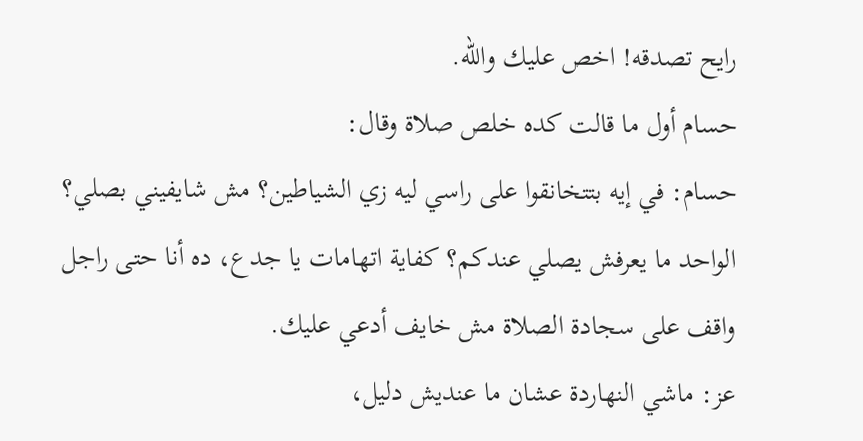رايح تصدقه! اخص عليك والله.
حسام أول ما قالت كده خلص صلاة وقال:
حسام: في إيه بتتخانقوا على راسي ليه زي الشياطين؟ مش شايفيني بصلي؟ الواحد ما يعرفش يصلي عندكم؟ كفاية اتهامات يا جدع، ده أنا حتى راجل واقف على سجادة الصلاة مش خايف أدعي عليك.
عز: ماشي النهاردة عشان ما عنديش دليل،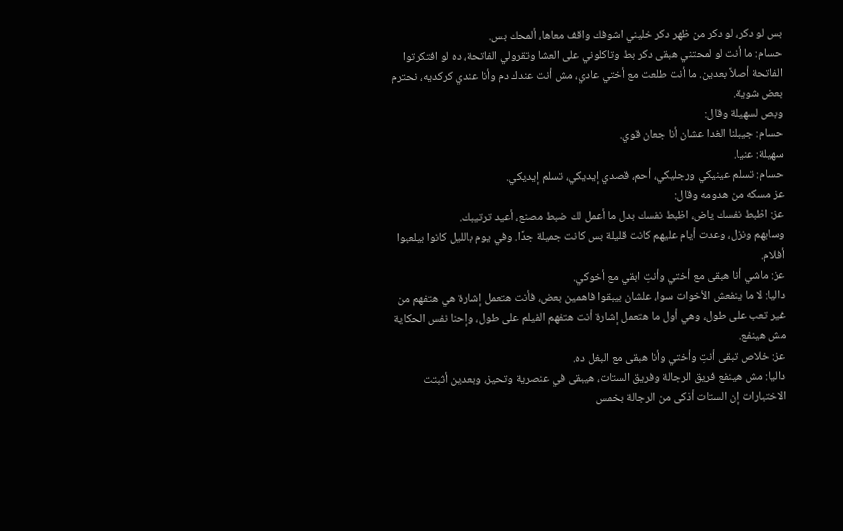بس لو دكر، لو دكر من ظهر دكر خليني اشوفك واقف معاها، ألمحك بس.
حسام: ما أنت لو لمحتني هبقى دكر بط وتاكلوني على العشا وتقرولي الفاتحة، ده لو افتكرتوا الفاتحة أصلاً بعدين. ما أنت طلعت مع أختي عادي، مش أنت عندك دم وأنا عندي كركديه، نحترم بعض شوية.
وبص لسهيلة وقال:
حسام: جيبلنا الغدا عشان أنا جعان قوي.
سهيلة: عنيا.
حسام: تسلم عينيكي ورجليكي، أحم، قصدي إيديكي، تسلم إيديكي.
عز مسكه من هدومه وقال:
عز: اظبط نفسك ياض، اظبط نفسك بدل ما أعمل لك ضبط مصنع، أعيد ترتيبك.
وسابهم ونزل، وعدت أيام عليهم كانت قليلة بس كانت جميلة جدًا. وفي يوم بالليل كانوا بيلعبوا أفلام.
عز: ماشي أنا هبقى مع أختي وأنتِ ابقي مع أخوكي.
داليا: لا ما ينفعش الأخوات سوا، علشان بيبقوا فاهمين بعض، فأنت هتعمل إشارة هي هتفهم من غير تعب على طول، وهي أول ما هتعمل إشارة أنت هتفهم الفيلم على طول، وإحنا نفس الحكاية مش هينفع.
عز: خلاص تبقى أنتِ وأختي وأنا هبقى مع البغل ده.
داليا: مش هينفع فريق الرجالة وفريق الستات، هيبقى في عنصرية وتحيز، وبعدين أثبتت الاختبارات إن الستات أذكى من الرجالة بخمس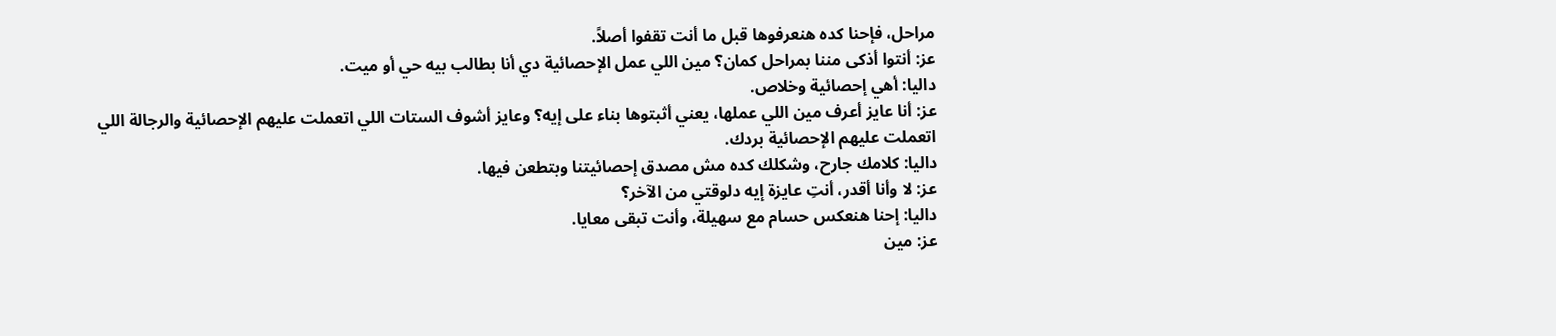مراحل، فإحنا كده هنعرفوها قبل ما أنت تقفوا أصلاً.
عز: أنتوا أذكى مننا بمراحل كمان؟ مين اللي عمل الإحصائية دي أنا بطالب بيه حي أو ميت.
داليا: أهي إحصائية وخلاص.
عز: أنا عايز أعرف مين اللي عملها، يعني أثبتوها بناء على إيه؟ وعايز أشوف الستات اللي اتعملت عليهم الإحصائية والرجالة اللي اتعملت عليهم الإحصائية بردك.
داليا: كلامك جارح، وشكلك كده مش مصدق إحصائيتنا وبتطعن فيها.
عز: لا وأنا أقدر، أنتِ عايزة إيه دلوقتي من الآخر؟
داليا: إحنا هنعكس حسام مع سهيلة، وأنت تبقى معايا.
عز: مين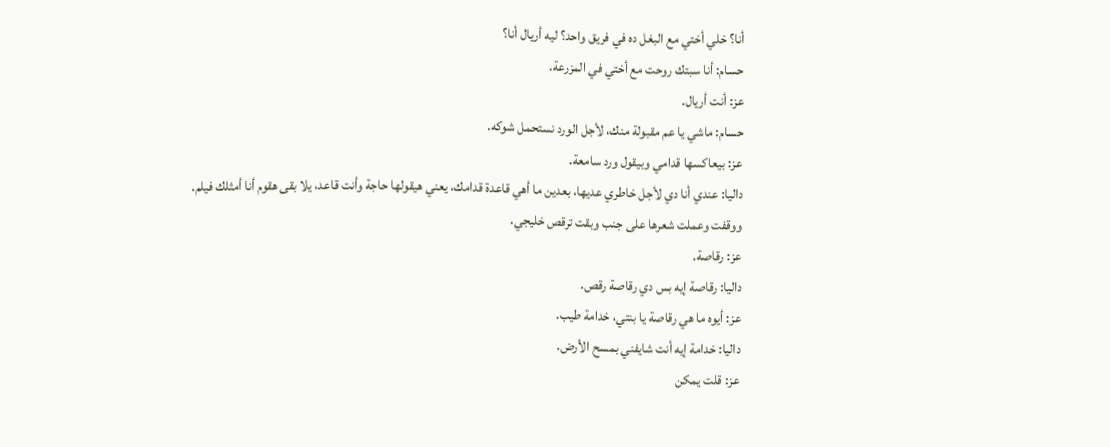أنا؟ خلي أختي مع البغل ده في فريق واحد؟ ليه أريال أنا؟
حسام: أنا سبتك روحت مع أختي في المزرعة.
عز: أنت أريال.
حسام: ماشي يا عم مقبولة منك، لأجل الورد نستحمل شوكه.
عز: بيعاكسها قدامي وبيقول ورد سامعة.
داليا: عندي أنا دي لأجل خاطري عديها، بعدين ما أهي قاعدة قدامك، يعني هيقولها حاجة وأنت قاعد، يلا بقى هقوم أنا أمثلك فيلم.
ووقفت وعملت شعرها على جنب وبقت ترقص خليجي.
عز: رقاصة.
داليا: رقاصة إيه بس دي رقاصة رقص.
عز: أيوه ما هي رقاصة يا بنتي، خدامة طيب.
داليا: خدامة إيه أنت شايفني بمسح الأرض.
عز: قلت يمكن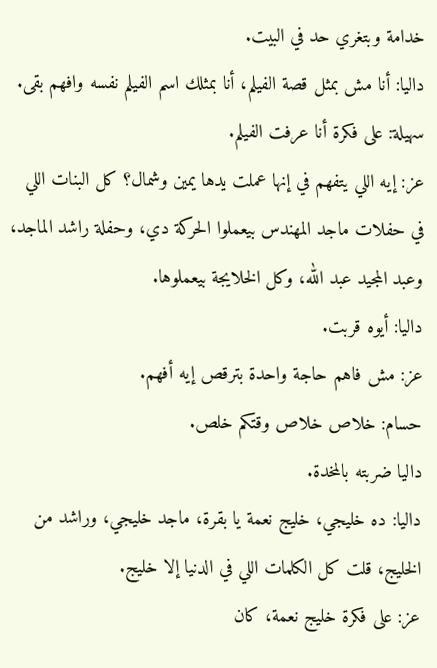خدامة وبتغري حد في البيت.
داليا: أنا مش بمثل قصة الفيلم، أنا بمثلك اسم الفيلم نفسه وافهم بقى.
سهيلة: على فكرة أنا عرفت الفيلم.
عز: إيه اللي يتفهم في إنها عملت يدها يمين وشمال؟ كل البنات اللي في حفلات ماجد المهندس بيعملوا الحركة دي، وحفلة راشد الماجد، وعبد المجيد عبد الله، وكل الخلايجة بيعملوها.
داليا: أيوه قربت.
عز: مش فاهم حاجة واحدة بترقص إيه أفهم.
حسام: خلاص خلاص وقتكم خلص.
داليا ضربته بالمخدة.
داليا: ده خليجي، خليج نعمة يا بقرة، ماجد خليجي، وراشد من الخليج، قلت كل الكلمات اللي في الدنيا إلا خليج.
عز: على فكرة خليج نعمة، كان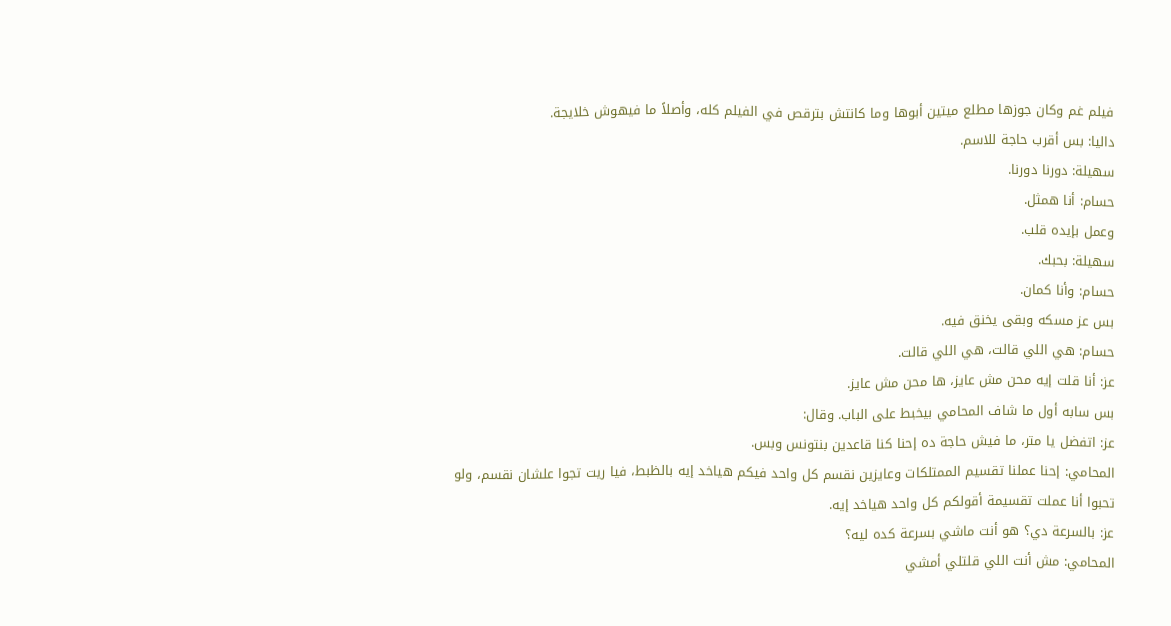فيلم غم وكان جوزها مطلع ميتين أبوها وما كانتش بترقص في الفيلم كله، وأصلاً ما فيهوش خلايجة.
داليا: بس أقرب حاجة للاسم.
سهيلة: دورنا دورنا.
حسام: أنا همثل.
وعمل بإيده قلب.
سهيلة: بحبك.
حسام: وأنا كمان.
بس عز مسكه وبقى يخنق فيه.
حسام: هي اللي قالت، هي اللي قالت.
عز: أنا قلت إيه محن مش عايز، ها محن مش عايز.
بس سابه أول ما شاف المحامي بيخبط على الباب. وقال:
عز: اتفضل يا متر، ما فيش حاجة ده إحنا كنا قاعدين بنتونس وبس.
المحامي: إحنا عملنا تقسيم الممتلكات وعايزين نقسم كل واحد فيكم هياخد إيه بالظبط، فيا ريت تجوا علشان نقسم، ولو تحبوا أنا عملت تقسيمة أقولكم كل واحد هياخد إيه.
عز: بالسرعة دي؟ هو أنت ماشي بسرعة كده ليه؟
المحامي: مش أنت اللي قلتلي أمشي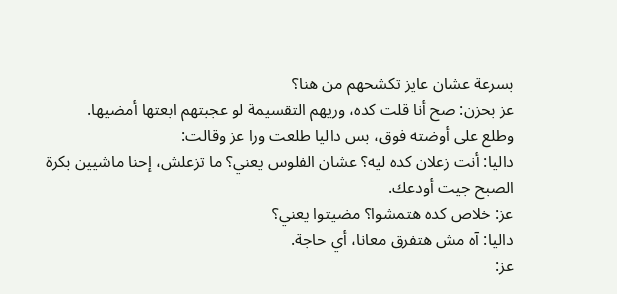بسرعة عشان عايز تكشحهم من هنا؟
عز بحزن: صح أنا قلت كده، وريهم التقسيمة لو عجبتهم ابعتها أمضيها.
وطلع على أوضته فوق، بس داليا طلعت ورا عز وقالت:
داليا: أنت زعلان كده ليه؟ عشان الفلوس يعني؟ ما تزعلش، إحنا ماشيين بكرة الصبح جيت أودعك.
عز: خلاص كده هتمشوا؟ مضيتوا يعني؟
داليا: آه مش هتفرق معانا، أي حاجة.
عز: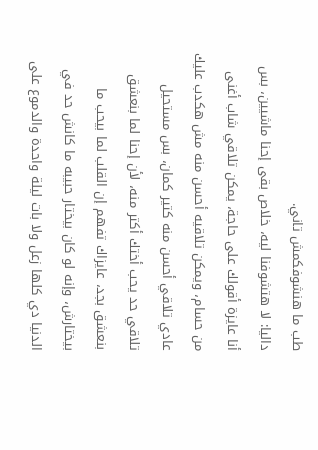طب ما هنشوفكمش تاني.
داليا: لا هتشوفنا ليه، خلاص بقى إحنا ماشيين، بس أنا عايزة أقولك على حاجة، يمكن تلاقي شاب أغنى من حسام، ويمكن تلاقيه أحسن منه مش هكدب عليك عادي تلاقي أحسن منه كتير كمان، بس مستحيل تلاقي حد يحب أختك أكتر منه، لأن إحنا لما بنعشق بنعشق بجد، عايزاك تفهم إن القلب لما بيحب ما بيختارش، وإنه لو كان بيختار حبيبه ما كانش حد في الدنيا دي كلها زعل ولا بات ليلة واحدة والدموع على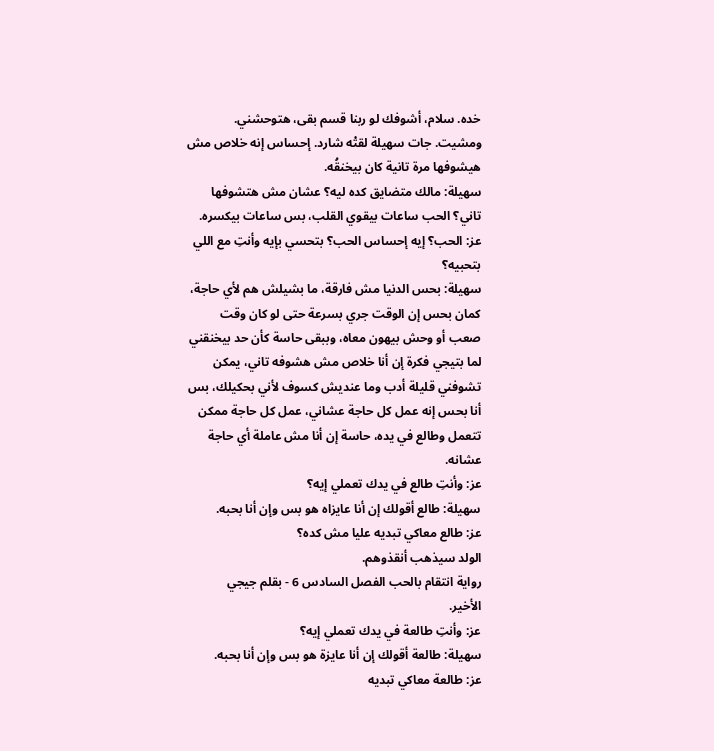خده. سلام، أشوفك لو ربنا قسم بقى، هتوحشني.
ومشيت. جات سهيلة لقتْه شارد. إحساس إنه خلاص مش هيشوفها مرة تانية كان بيخنقُه.
سهيلة: مالك متضايق كده ليه؟ عشان مش هتشوفها تاني؟ الحب ساعات بيقوي القلب، بس ساعات بيكسره.
عز: الحب؟ إيه إحساس الحب؟ بتحسي بإيه وأنتِ مع اللي بتحبيه؟
سهيلة: بحس الدنيا مش فارقة، ما بشيلش هم لأي حاجة، كمان بحس إن الوقت جري بسرعة حتى لو كان وقت صعب أو وحش بيهون معاه، وببقى حاسة كأن حد بيخنقني لما بتيجي فكرة إن أنا خلاص مش هشوفه تاني، يمكن تشوفني قليلة أدب وما عنديش كسوف لأني بحكيلك، بس أنا بحس إنه عمل كل حاجة عشاني، عمل كل حاجة ممكن تتعمل وطالع في يده، حاسة إن أنا مش عاملة أي حاجة عشانه.
عز: وأنتِ طالع في يدك تعملي إيه؟
سهيلة: طالع أقولك إن أنا عايزاه هو بس وإن أنا بحبه.
عز: طالع معاكي تبديه عليا مش كده؟
الولد سيذهب أنقذوهم.
رواية انتقام بالحب الفصل السادس 6 - بقلم جيجي
الأخير.
عز: وأنتِ طالعة في يدك تعملي إيه؟
سهيلة: طالعة أقولك إن أنا عايزة هو بس وإن أنا بحبه.
عز: طالعة معاكي تبديه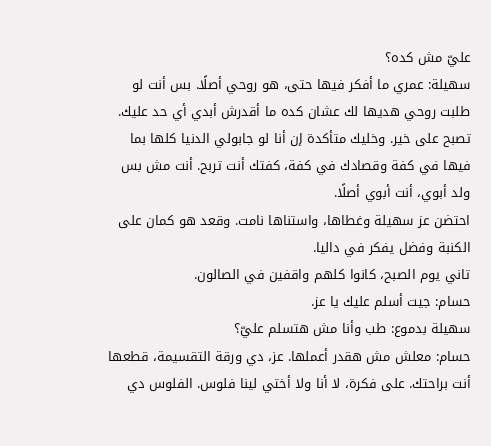عليّ مش كده؟
سهيلة: عمري ما أفكر فيها حتى، هو روحي أصلًا. بس أنت لو طلبت روحي هديها لك عشان كده ما أقدرش أبدي أي حد عليك. تصبح على خير. وخليك متأكدة إن أنا لو جابولي الدنيا كلها بما فيها في كفة وقصادك في كفة، كفتك أنت تربح. أنت مش بس ولد أبوي، أنت أبوي أصلًا.
احتضن عز سهيلة وغطاها، واستناها نامت. وقعد هو كمان على الكنبة وفضل يفكر في داليا.
تاني يوم الصبح، كانوا كلهم واقفين في الصالون.
حسام: جيت أسلم عليك يا عز.
سهيلة بدموع: طب وأنا مش هتسلم عليّ؟
حسام: معلش مش هقدر أعملها. عز، دي ورقة التقسيمة، قطعها أنت براحتك. على فكرة، لا أنا ولا أختي لينا فلوس. الفلوس دي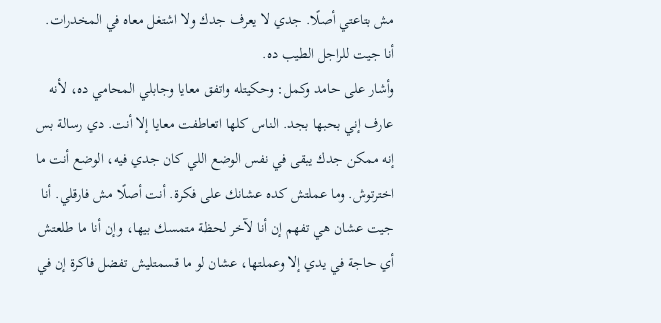مش بتاعتي أصلًا. جدي لا يعرف جدك ولا اشتغل معاه في المخدرات. أنا جيت للراجل الطيب ده.
وأشار على حامد وكمل: وحكيتله واتفق معايا وجابلي المحامي ده، لأنه عارف إني بحبها بجد. الناس كلها اتعاطفت معايا إلا أنت. دي رسالة بس إنه ممكن جدك يبقى في نفس الوضع اللي كان جدي فيه، الوضع أنت ما اخترتوش. وما عملتش كده عشانك على فكرة. أنت أصلًا مش فارقلي. أنا جيت عشان هي تفهم إن أنا لآخر لحظة متمسك بيها، وإن أنا ما طلعتش أي حاجة في يدي إلا وعملتها، عشان لو ما قسمتليش تفضل فاكرة إن في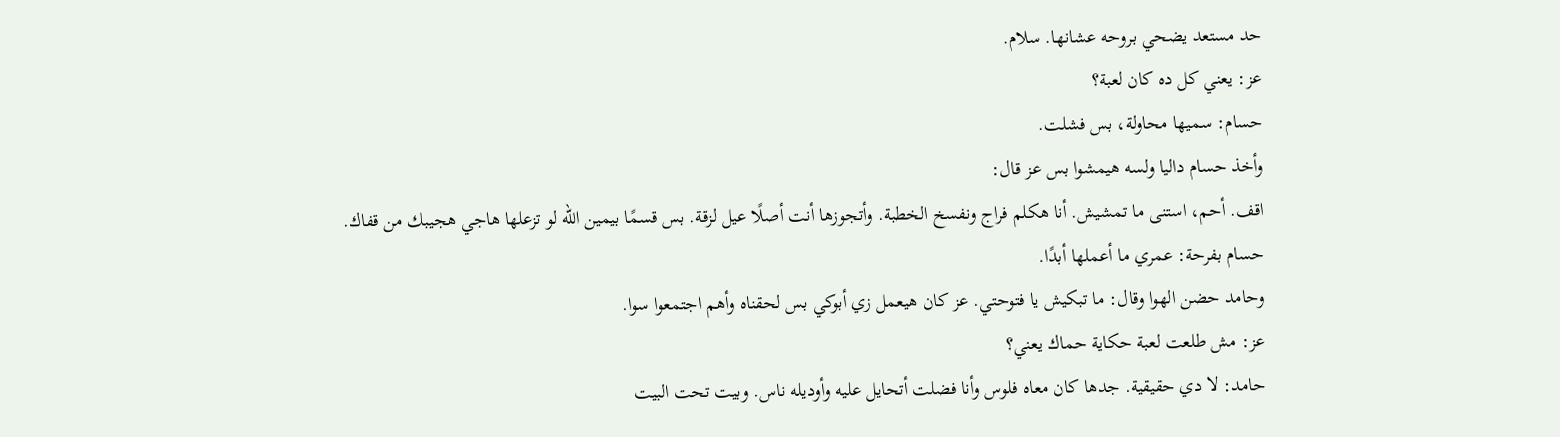حد مستعد يضحي بروحه عشانها. سلام.
عز: يعني كل ده كان لعبة؟
حسام: سميها محاولة، بس فشلت.
وأخذ حسام داليا ولسه هيمشوا بس عز قال:
اقف. أحم، استنى ما تمشيش. أنا هكلم فراج ونفسخ الخطبة. وأتجوزها أنت أصلًا عيل لزقة. بس قسمًا بيمين الله لو تزعلها هاجي هجيبك من قفاك.
حسام بفرحة: عمري ما أعملها أبدًا.
وحامد حضن الهوا وقال: ما تبكيش يا فتوحتي. عز كان هيعمل زي أبوكي بس لحقناه وأهم اجتمعوا سوا.
عز: مش طلعت لعبة حكاية حماك يعني؟
حامد: لا دي حقيقية. جدها كان معاه فلوس وأنا فضلت أتحايل عليه وأوديله ناس. وبيت تحت البيت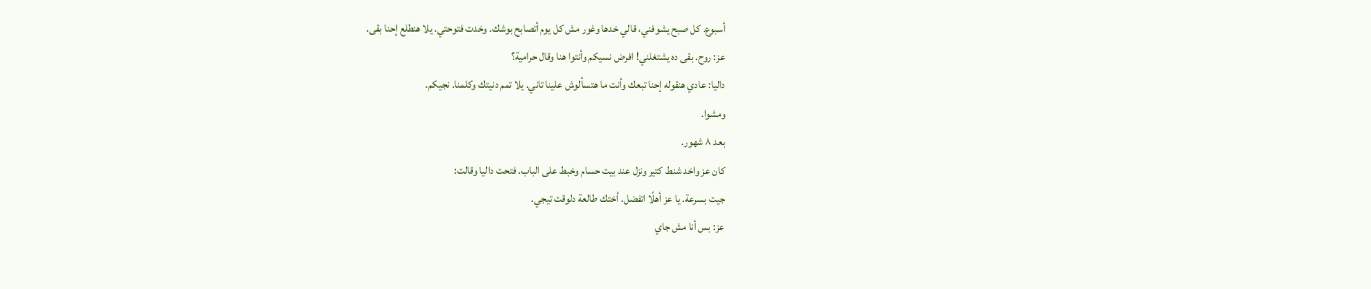أسبوع. كل صبح يشوفني، قالي خدها وغور مش كل يوم أتصابح بوشك. وخدت فتوحتي. يلا هنطلع إحنا بقى.
عز: روح. بقى ده يشتغلني! افرض نسيكم وأنتوا هنا وقال حرامية؟
داليا: عادي هنقوله إحنا تبعك وأنت ما هتسألوش علينا تاني. يلا تمم دنيتك وكلمنا. نجيكم.
ومشوا.
بعد ٨ شهور.
كان عز واخد شنط كتير ونزل عند بيت حسام وخبط على الباب. فتحت داليا وقالت:
جيت بسرعة. يا عز أهلًا اتفضل. أختك طالعة دلوقت تيجي.
عز: بس أنا مش جاي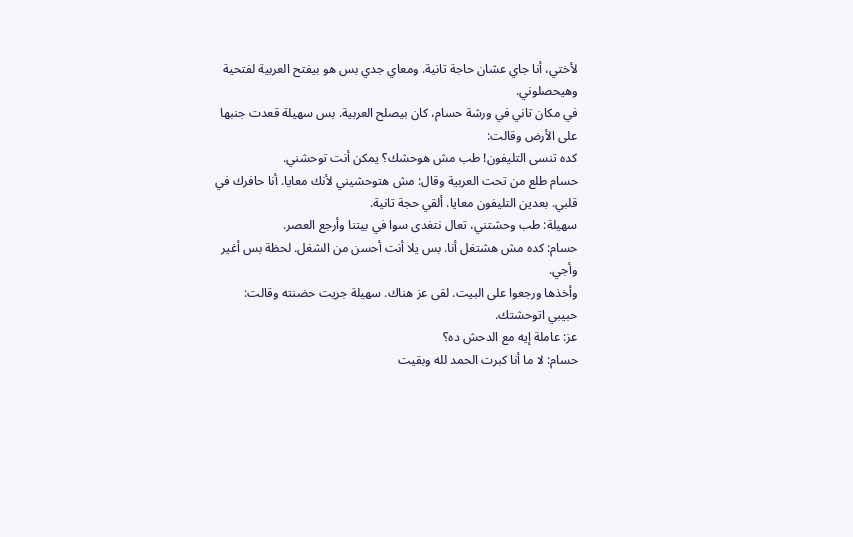لأختي، أنا جاي عشان حاجة تانية. ومعاي جدي بس هو بيفتح العربية لفتحية وهيحصلوني.
في مكان تاني في ورشة حسام، كان بيصلح العربية. بس سهيلة قعدت جنبها على الأرض وقالت:
كده تنسى التليفون! طب مش هوحشك؟ يمكن أنت توحشني.
حسام طلع من تحت العربية وقال: مش هتوحشيني لأنك معايا. أنا حافرك في قلبي. بعدين التليفون معايا. ألقي حجة تانية.
سهيلة: طب وحشتني، تعال نتغدى سوا في بيتنا وأرجع العصر.
حسام: كده مش هشتغل أنا. بس يلا أنت أحسن من الشغل. لحظة بس أغير وأجي.
وأخذها ورجعوا على البيت. لقى عز هناك. سهيلة جريت حضنته وقالت:
حبيبي اتوحشتك.
عز: عاملة إيه مع الدحش ده؟
حسام: لا ما أنا كبرت الحمد لله وبقيت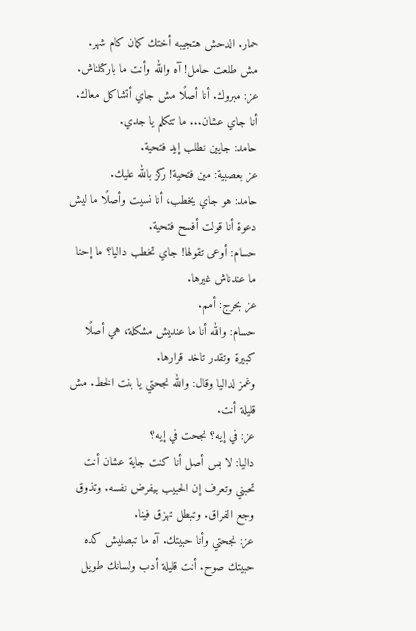حمار. الدحش هتجيبه أختك كمان كام شهر. مش طلعت حامل! آه والله وأنت ما باركتلناش.
عز: مبروك. أنا أصلًا مش جاي أتشاكل معاك. أنا جاي عشان... ما تتكلم يا جدي.
حامد: جايين نطلب إيد فتحية.
عز بعصبية: مين فتحية! ركز بالله عليك.
حامد: هو جاي يخطب، أنا نسيت وأصلًا ما ليش دعوة أنا قولت أفسح فتحية.
حسام: أوعى تقولها! جاي تخطب داليا؟ ما إحنا ما عندناش غيرها.
عز بحرج: أمم.
حسام: والله أنا ما عنديش مشكلة، هي أصلًا كبيرة وتقدر تاخد قرارها.
وغمز لداليا وقال: والله نجحتي يا بنت الخط. مش قليلة أنت.
عز: في إيه؟ نجحت في إيه؟
داليا: لا بس أصل أنا كنت جاية عشان أنت تحبني وتعرف إن الحبيب بيفرض نفسه. وتذوق وجع الفراق. وتبطل تهزق فينا.
عز: نجحتي وأنا حبيتك. آه ما تبصليش كده حبيتك صوح. أنت قليلة أدب ولسانك طويل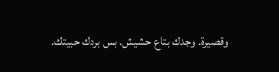وقصيرة. وجدك بتاع حشيش. بس بردك حبيتك.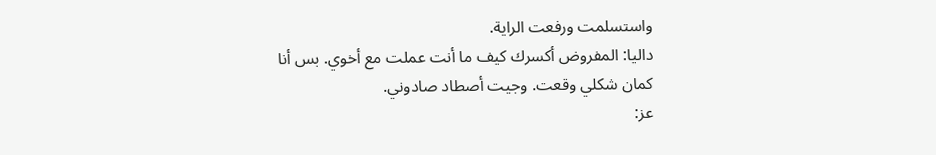واستسلمت ورفعت الراية.
داليا: المفروض أكسرك كيف ما أنت عملت مع أخوي. بس أنا كمان شكلي وقعت. وجيت أصطاد صادوني.
عز: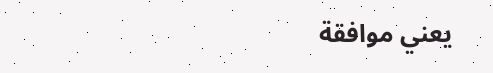يعني موافقة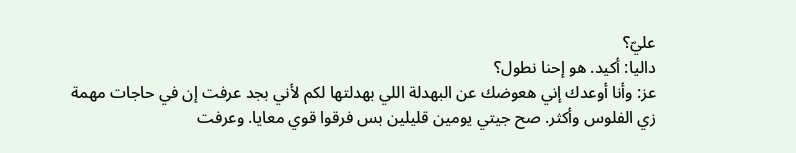عليّ؟
داليا: أكيد. هو إحنا نطول؟
عز: وأنا أوعدك إني هعوضك عن البهدلة اللي بهدلتها لكم لأني بجد عرفت إن في حاجات مهمة زي الفلوس وأكثر. صح جيتي يومين قليلين بس فرقوا قوي معايا. وعرفت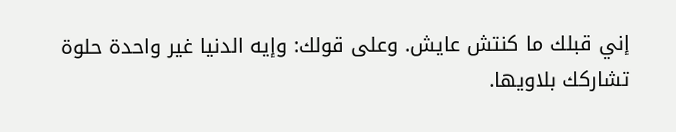إني قبلك ما كنتش عايش. وعلى قولك: وإيه الدنيا غير واحدة حلوة تشاركك بلاويها.